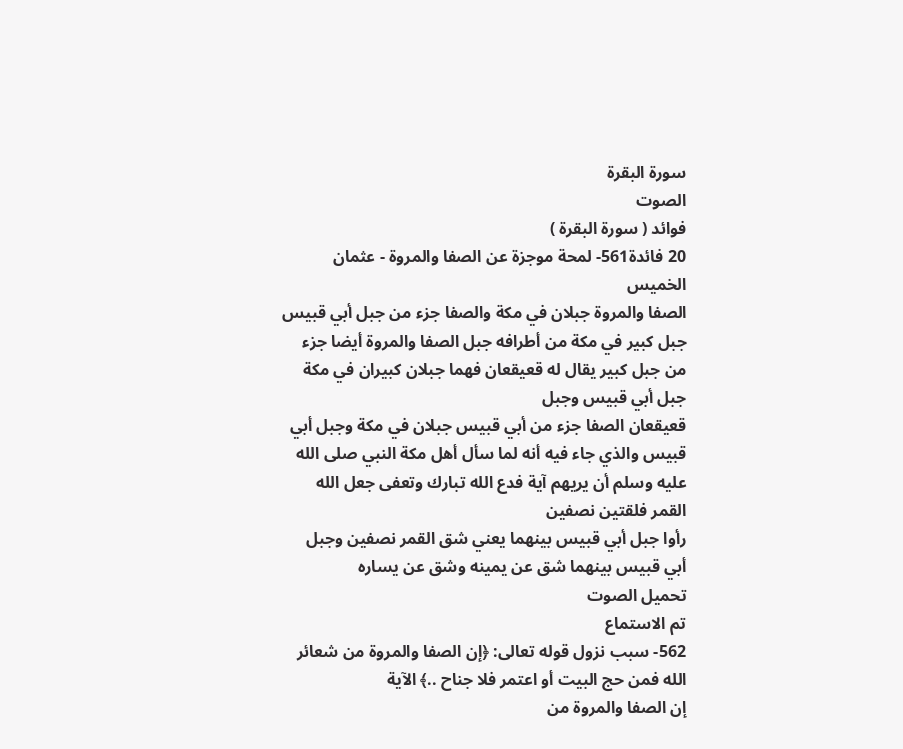سورة البقرة
الصوت
فوائد ( سورة البقرة )
20 فائدة561- لمحة موجزة عن الصفا والمروة - عثمان الخميس
الصفا والمروة جبلان في مكة والصفا جزء من جبل أبي قبيس جبل كبير في مكة من أطرافه جبل الصفا والمروة أيضا جزء من جبل كبير يقال له قعيقعان فهما جبلان كبيران في مكة جبل أبي قبيس وجبل
قعيقعان الصفا جزء من أبي قبيس جبلان في مكة وجبل أبي قبيس والذي جاء فيه أنه لما سأل أهل مكة النبي صلى الله عليه وسلم أن يريهم آية فدع الله تبارك وتعفى جعل الله القمر فلقتين نصفين
رأوا جبل أبي قبيس بينهما يعني شق القمر نصفين وجبل أبي قبيس بينهما شق عن يمينه وشق عن يساره
تحميل الصوت
تم الاستماع
562- سبب نزول قوله تعالى: ﴿إن الصفا والمروة من شعائر الله فمن حج البيت أو اعتمر فلا جناح ..﴾ الآية
إن الصفا والمروة من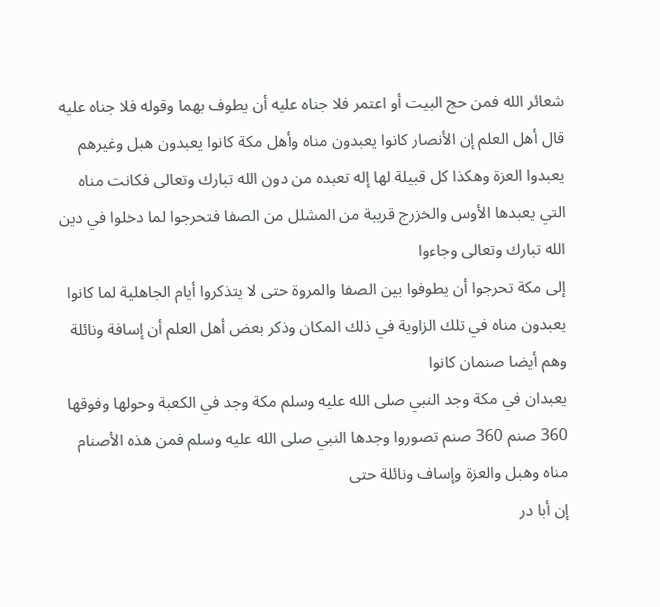شعائر الله فمن حج البيت أو اعتمر فلا جناه عليه أن يطوف بهما وقوله فلا جناه عليه قال أهل العلم إن الأنصار كانوا يعبدون مناه وأهل مكة كانوا يعبدون هبل وغيرهم
يعبدوا العزة وهكذا كل قبيلة لها إله تعبده من دون الله تبارك وتعالى فكانت مناه التي يعبدها الأوس والخزرج قريبة من المشلل من الصفا فتحرجوا لما دخلوا في دين الله تبارك وتعالى وجاءوا
إلى مكة تحرجوا أن يطوفوا بين الصفا والمروة حتى لا يتذكروا أيام الجاهلية لما كانوا يعبدون مناه في تلك الزاوية في ذلك المكان وذكر بعض أهل العلم أن إسافة ونائلة وهم أيضا صنمان كانوا
يعبدان في مكة وجد النبي صلى الله عليه وسلم مكة وجد في الكعبة وحولها وفوقها 360 صنم 360 صنم تصوروا وجدها النبي صلى الله عليه وسلم فمن هذه الأصنام مناه وهبل والعزة وإساف ونائلة حتى
إن أبا در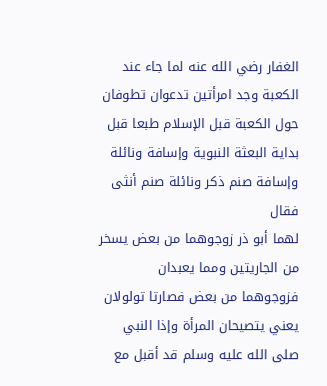الغفار رضي الله عنه لما جاء عند الكعبة وجد امرأتين تدعوان تطوفان حول الكعبة قبل الإسلام طبعا قبل بداية البعثة النبوية وإسافة ونائلة وإسافة صنم ذكر ونائلة صنم أنثى فقال
لهما أبو ذر زوجوهما من بعض يسخر من الجاريتين ومما يعبدان فزوجوهما من بعض فصارتا تولولان يعني يتصيحان المرأة وإذا النبي صلى الله عليه وسلم قد أقبل مع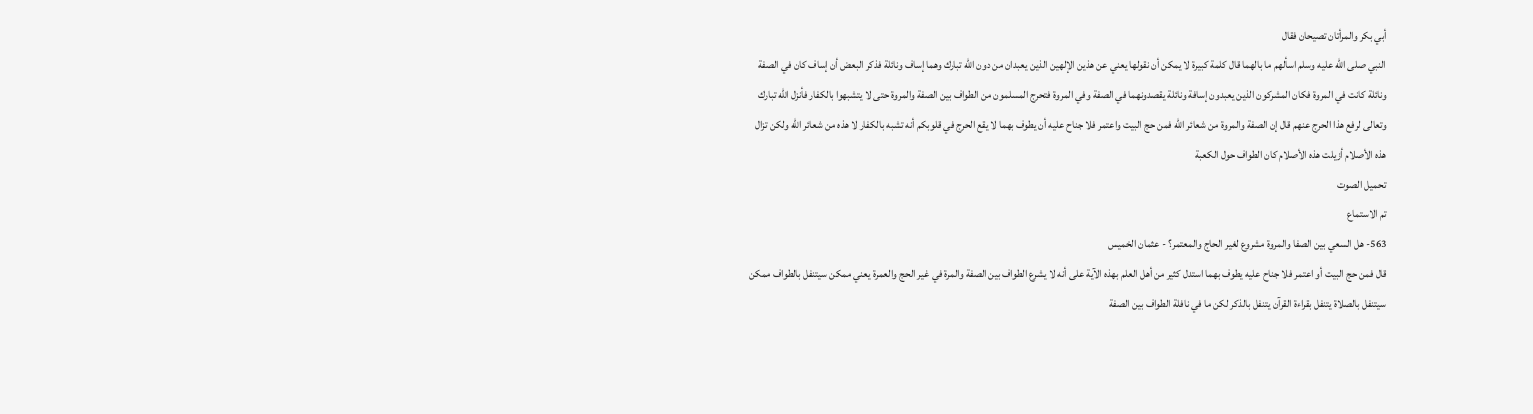أبي بكر والمرأتان تصيحان فقال
النبي صلى الله عليه وسلم اسألهم ما بالهما قال كلمة كبيرة لا يمكن أن نقولها يعني عن هذين الإلهين الذين يعبدان من دون الله تبارك وهما إساف ونائلة فذكر البعض أن إساف كان في الصفة
ونائلة كانت في المروة فكان المشركون الذين يعبدون إسافة ونائلة يقصدونهما في الصفة وفي المروة فتحرج المسلمون من الطواف بين الصفة والمروة حتى لا يتشبهوا بالكفار فأنزل الله تبارك
وتعالى لرفع هذا الحرج عنهم قال إن الصفة والمروة من شعائر الله فمن حج البيت واعتمر فلا جناح عليه أن يطوف بهما لا يقع الحرج في قلوبكم أنه تشبه بالكفار لا هذه من شعائر الله ولكن تزال
هذه الأصلام أزيلت هذه الأصلام كان الطواف حول الكعبة
تحميل الصوت
تم الاستماع
563- هل السعي بين الصفا والمروة مشروع لغير الحاج والمعتمر؟ - عثمان الخميس
قال فمن حج البيت أو اعتمر فلا جناح عليه يطوف بهما استدل كثير من أهل العلم بهذه الآية على أنه لا يشرع الطواف بين الصفة والمرة في غير الحج والعمرة يعني ممكن سيتنفل بالطواف ممكن
سيتنفل بالصلاة يتنفل بقراءة القرآن يتنفل بالذكر لكن ما في نافلة الطواف بين الصفة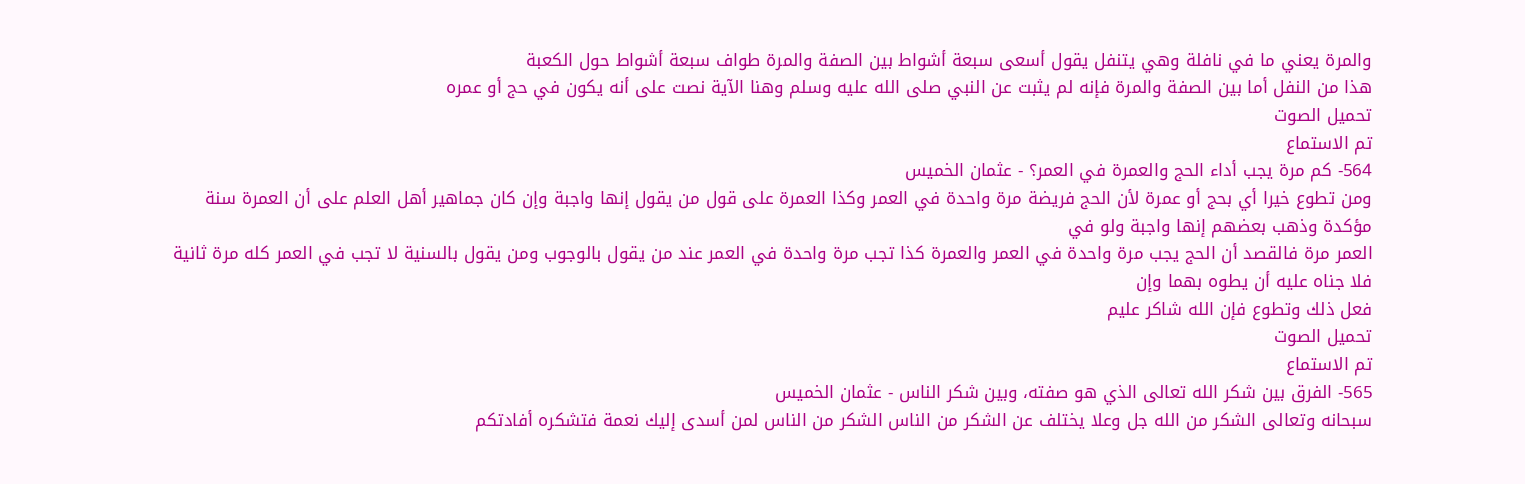والمرة يعني ما في نافلة وهي يتنفل يقول أسعى سبعة أشواط بين الصفة والمرة طواف سبعة أشواط حول الكعبة
هذا من النفل أما بين الصفة والمرة فإنه لم يثبت عن النبي صلى الله عليه وسلم وهنا الآية نصت على أنه يكون في حج أو عمره
تحميل الصوت
تم الاستماع
564- كم مرة يجب أداء الحج والعمرة في العمر؟ - عثمان الخميس
ومن تطوع خيرا أي بحج أو عمرة لأن الحج فريضة مرة واحدة في العمر وكذا العمرة على قول من يقول إنها واجبة وإن كان جماهير أهل العلم على أن العمرة سنة مؤكدة وذهب بعضهم إنها واجبة ولو في
العمر مرة فالقصد أن الحج يجب مرة واحدة في العمر والعمرة كذا تجب مرة واحدة في العمر عند من يقول بالوجوب ومن يقول بالسنية لا تجب في العمر كله مرة ثانية فلا جناه عليه أن يطوه بهما وإن
فعل ذلك وتطوع فإن الله شاكر عليم
تحميل الصوت
تم الاستماع
565- الفرق بين شكر الله تعالى الذي هو صفته، وبين شكر الناس - عثمان الخميس
سبحانه وتعالى الشكر من الله جل وعلا يختلف عن الشكر من الناس الشكر من الناس لمن أسدى إليك نعمة فتشكره أفادتكم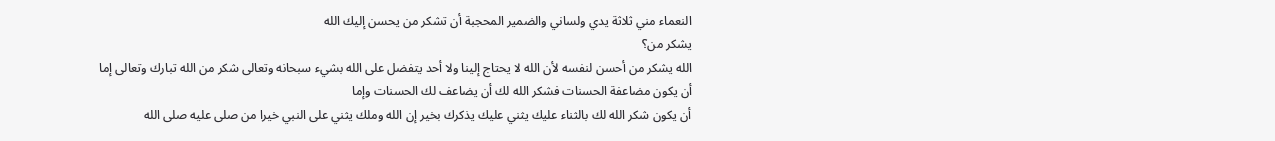النعماء مني ثلاثة يدي ولساني والضمير المحجبة أن تشكر من يحسن إليك الله
يشكر من؟
الله يشكر من أحسن لنفسه لأن الله لا يحتاج إلينا ولا أحد يتفضل على الله بشيء سبحانه وتعالى شكر من الله تبارك وتعالى إما أن يكون مضاعفة الحسنات فشكر الله لك أن يضاعف لك الحسنات وإما
أن يكون شكر الله لك بالثناء عليك يثني عليك يذكرك بخير إن الله وملك يثني على النبي خيرا من صلى عليه صلى الله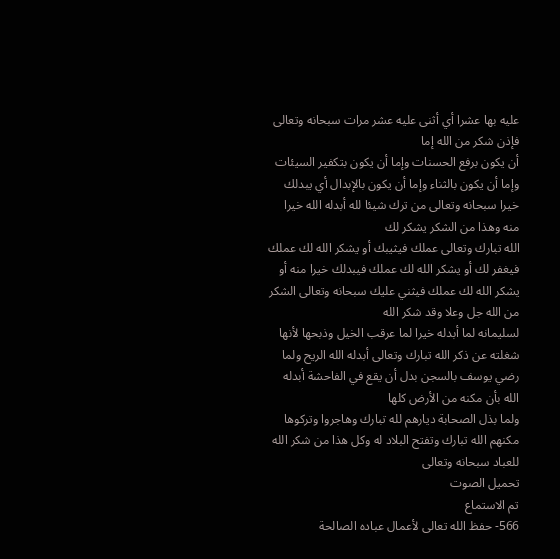عليه بها عشرا أي أثنى عليه عشر مرات سبحانه وتعالى فإذن شكر من الله إما
أن يكون برفع الحسنات وإما أن يكون بتكفير السيئات وإما أن يكون بالثناء وإما أن يكون بالإبدال أي يبدلك خيرا سبحانه وتعالى من ترك شيئا لله أبدله الله خيرا منه وهذا من الشكر يشكر لك
الله تبارك وتعالى عملك فيثيبك أو يشكر الله لك عملك فيغفر لك أو يشكر الله لك عملك فيبدلك خيرا منه أو يشكر الله لك عملك فيثني عليك سبحانه وتعالى الشكر من الله جل وعلا وقد شكر الله
لسليمانه لما أبدله خيرا لما عرقب الخيل وذبحها لأنها شغلته عن ذكر الله تبارك وتعالى أبدله الله الريح ولما رضي يوسف بالسجن بدل أن يقع في الفاحشة أبدله الله بأن مكنه من الأرض كلها
ولما بذل الصحابة ديارهم لله تبارك وهاجروا وتركوها مكنهم الله تبارك وتفتح البلاد له وكل هذا من شكر الله للعباد سبحانه وتعالى
تحميل الصوت
تم الاستماع
566- حفظ الله تعالى لأعمال عباده الصالحة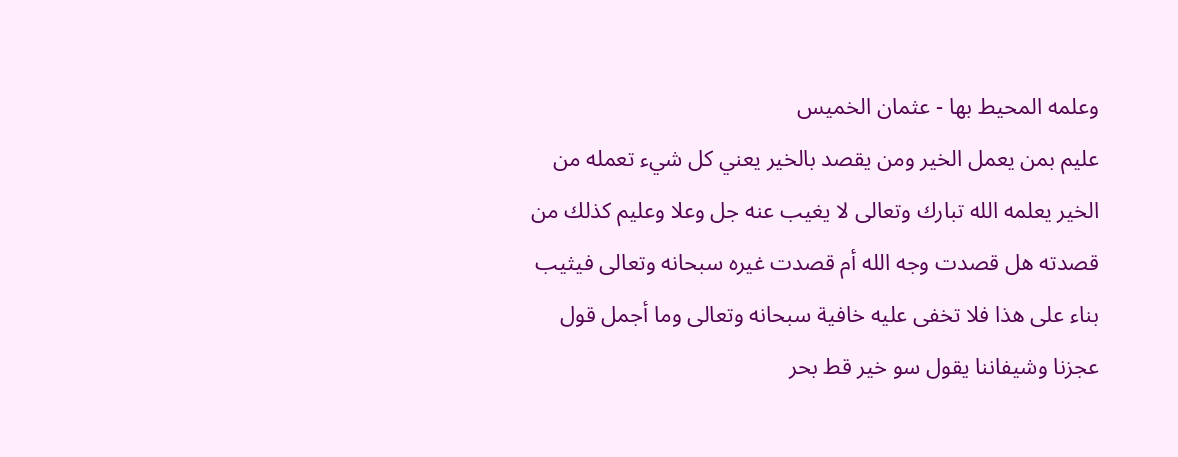وعلمه المحيط بها - عثمان الخميس
عليم بمن يعمل الخير ومن يقصد بالخير يعني كل شيء تعمله من الخير يعلمه الله تبارك وتعالى لا يغيب عنه جل وعلا وعليم كذلك من قصدته هل قصدت وجه الله أم قصدت غيره سبحانه وتعالى فيثيب
بناء على هذا فلا تخفى عليه خافية سبحانه وتعالى وما أجمل قول عجزنا وشيفاننا يقول سو خير قط بحر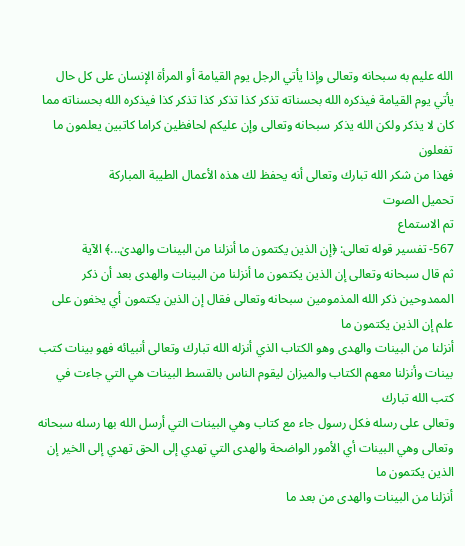الله عليم به سبحانه وتعالى وإذا يأتي الرجل يوم القيامة أو المرأة الإنسان على كل حال
يأتي يوم القيامة فيذكره الله بحسناته تذكر كذا تذكر كذا تذكر كذا فيذكره الله بحسناته مما كان لا يذكر ولكن الله يذكر سبحانه وتعالى وإن عليكم لحافظين كراما كاتبين يعلمون ما تفعلون
فهذا من شكر الله تبارك وتعالى أنه يحفظ لك هذه الأعمال الطيبة المباركة
تحميل الصوت
تم الاستماع
567- تفسير قوله تعالى: ﴿إن الذين يكتمون ما أنزلنا من البينات والهدىٰ...﴾ الآية
ثم قال سبحانه وتعالى إن الذين يكتمون ما أنزلنا من البينات والهدى بعد أن ذكر الممدوحين ذكر الله المذمومين سبحانه وتعالى فقال إن الذين يكتمون أي يخفون على علم إن الذين يكتمون ما
أنزلنا من البينات والهدى وهو الكتاب الذي أنزله الله تبارك وتعالى أنبيائه فهو بينات كتب بينات وأنزلنا معهم الكتاب والميزان ليقوم الناس بالقسط البينات هي التي جاءت في كتب الله تبارك
وتعالى على رسله فكل رسول جاء مع كتاب وهي البينات التي أرسل الله بها رسله سبحانه وتعالى وهي البينات أي الأمور الواضحة والهدى التي تهدي إلى الحق تهدي إلى الخير إن الذين يكتمون ما
أنزلنا من البينات والهدى من بعد ما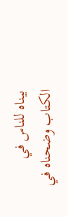بيناه للناس في الكتاب وضحناه في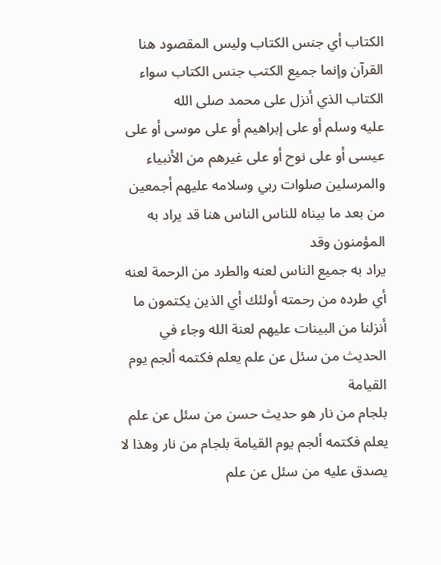الكتاب أي جنس الكتاب وليس المقصود هنا القرآن وإنما جميع الكتب جنس الكتاب سواء الكتاب الذي أنزل على محمد صلى الله
عليه وسلم أو على إبراهيم أو على موسى أو على عيسى أو على نوح أو على غيرهم من الأنبياء والمرسلين صلوات ربي وسلامه عليهم أجمعين من بعد ما بيناه للناس الناس هنا قد يراد به المؤمنون وقد
يراد به جميع الناس لعنه والطرد من الرحمة لعنه أي طرده من رحمته أولئك أي الذين يكتمون ما أنزلنا من البينات عليهم لعنة الله وجاء في الحديث من سئل عن علم يعلم فكتمه ألجم يوم القيامة
بلجام من نار هو حديث حسن من سئل عن علم يعلم فكتمه ألجم يوم القيامة بلجام من نار وهذا لا يصدق عليه من سئل عن علم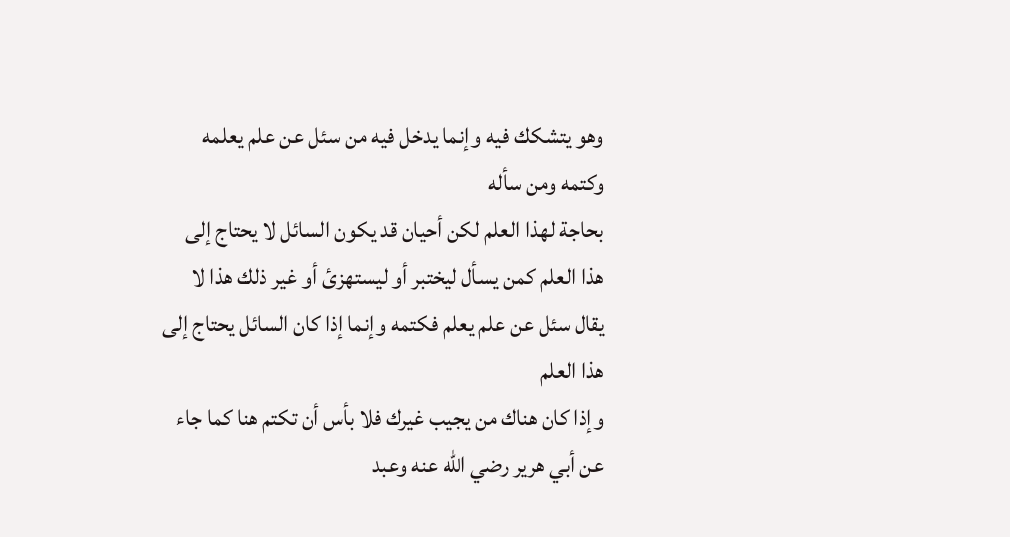وهو يتشكك فيه وإنما يدخل فيه من سئل عن علم يعلمه وكتمه ومن سأله
بحاجة لهذا العلم لكن أحيان قد يكون السائل لا يحتاج إلى هذا العلم كمن يسأل ليختبر أو ليستهزئ أو غير ذلك هذا لا يقال سئل عن علم يعلم فكتمه وإنما إذا كان السائل يحتاج إلى هذا العلم
وإذا كان هناك من يجيب غيرك فلا بأس أن تكتم هنا كما جاء عن أبي هرير رضي الله عنه وعبد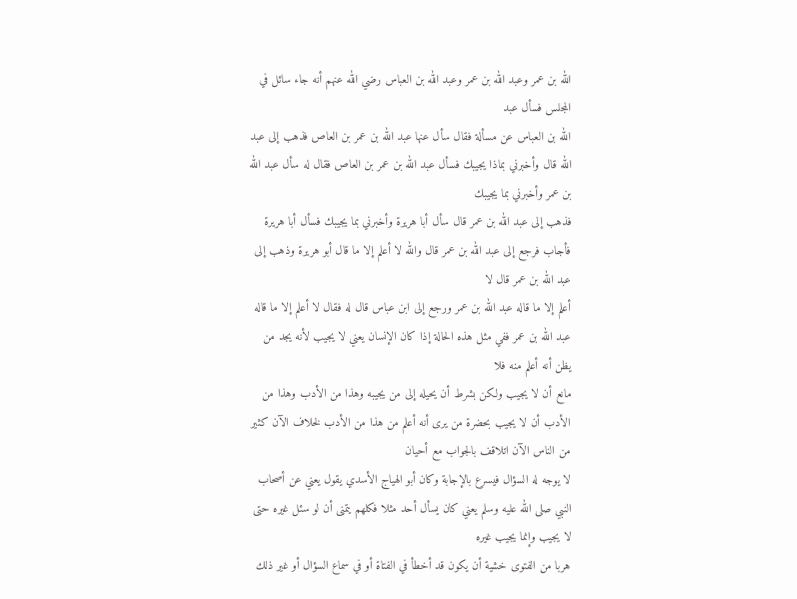الله بن عمر وعبد الله بن عمر وعبد الله بن العباس رضي الله عنهم أنه جاء سائل في المجلس فسأل عبد
الله بن العباس عن مسألة فقال سأل عنها عبد الله بن عمر بن العاص فذهب إلى عبد الله قال وأخبرني بماذا يجيبك فسأل عبد الله بن عمر بن العاص فقال له سأل عبد الله بن عمر وأخبرني بما يجيبك
فذهب إلى عبد الله بن عمر قال سأل أبا هريرة وأخبرني بما يجيبك فسأل أبا هريرة فأجاب فرجع إلى عبد الله بن عمر قال والله لا أعلم إلا ما قال أبو هريرة وذهب إلى عبد الله بن عمر قال لا
أعلم إلا ما قاله عبد الله بن عمر ورجع إلى ابن عباس قال له فقال لا أعلم إلا ما قاله عبد الله بن عمر ففي مثل هذه الحالة إذا كان الإنسان يعني لا يجيب لأنه يجد من يظن أنه أعلم منه فلا
مانع أن لا يجيب ولكن بشرط أن يحيله إلى من يجيبه وهذا من الأدب وهذا من الأدب أن لا يجيب بحضرة من يرى أنه أعلم من هذا من الأدب لخلاف الآن كثير من الناس الآن اتلاقف بالجواب مع أحيان
لا يوجه له السؤال فيسرع بالإجابة وكان أبو الهياج الأسدي يقول يعني عن أصحاب النبي صلى الله عليه وسلم يعني كان يسأل أحد مثلا فكلهم يتمنى أن لو سئل غيره حتى لا يجيب وإنما يجيب غيره
هربا من الفتوى خشية أن يكون قد أخطأ في الفتاة أو في سماع السؤال أو غير ذلك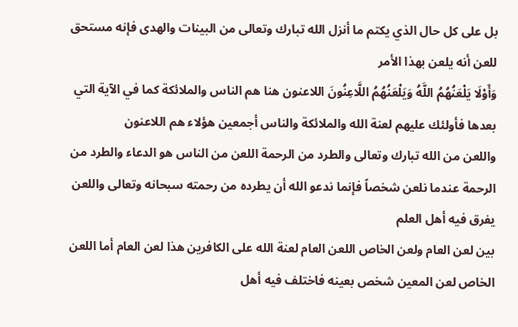بل على كل حال الذي يكتم ما أنزل الله تبارك وتعالى من البينات والهدى فإنه مستحق للعن أنه يلعن بهذا الأمر
وَأَوْلَا يَلْعَنُهُمُ اللَّهُ وَيَلْعَنُهُمُ اللَّاعِنُونَ اللاعنون هنا هم الناس والملائكة كما في الآية التي بعدها فأولئك عليهم لعنة الله والملائكة والناس أجمعين هؤلاء هم اللاعنون
واللعن من الله تبارك وتعالى والطرد من الرحمة اللعن من الناس هو الدعاء والطرد من الرحمة عندما نلعن شخصاً فإنما ندعو الله أن يطرده من رحمته سبحانه وتعالى واللعن يفرق فيه أهل العلم
بين لعن العام ولعن الخاص اللعن العام لعنة الله على الكافرين هذا لعن العام أما اللعن الخاص لعن المعين شخص بعينه فاختلف فيه أهل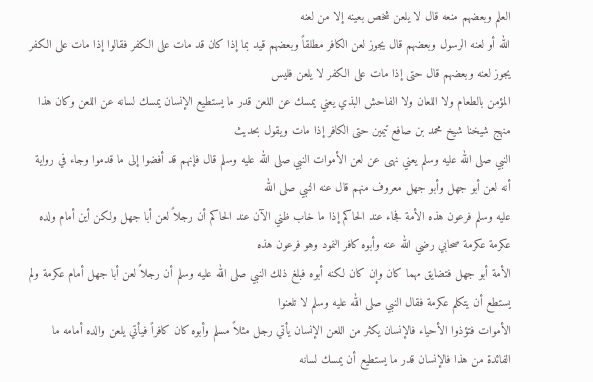العلم وبعضهم منعه قال لا يلعن شخص بعينه إلا من لعنه
الله أو لعنه الرسول وبعضهم قال يجوز لعن الكافر مطلقاً وبعضهم قيد بما إذا كان قد مات على الكفر فقالوا إذا مات على الكفر يجوز لعنه وبعضهم قال حتى إذا مات على الكفر لا يلعن فليس
المؤمن بالطعام ولا اللعان ولا الفاحش البذي يعني يمسك عن اللعن قدر ما يستطيع الإنسان يمسك لسانه عن اللعن وكان هذا منهج شيخنا شيخ محمد بن صافع تيمين حتى الكافر إذا مات ويقول بحديث
النبي صلى الله عليه وسلم يعني نهى عن لعن الأموات النبي صلى الله عليه وسلم قال فإنهم قد أفضوا إلى ما قدموا وجاء في رواية أنه لعن أبو جهل وأبو جهل معروف منهم قال عنه النبي صلى الله
عليه وسلم فرعون هذه الأمة فجاء عند الحاكم إذا ما خاب ظني الآن عند الحاكم أن رجلاً لعن أبا جهل ولكن أين أمام ولده عكرمة عكرمة صحابي رضي الله عنه وأبوه كافر النمود وهو فرعون هذه
الأمة أبو جهل فتضايق مهما كان وإن كان لكنه أبوه فبلغ ذلك النبي صلى الله عليه وسلم أن رجلاً لعن أبا جهل أمام عكرمة ولم يستطع أن يتكلم عكرمة فقال النبي صلى الله عليه وسلم لا تلعنوا
الأموات فتؤذوا الأحياء فالإنسان يكثر من اللعن الإنسان يأتي رجل مثلاً مسلم وأبوه كان كافراً فيأتي يلعن والده أمامه ما الفائدة من هذا فالإنسان قدر ما يستطيع أن يمسك لسانه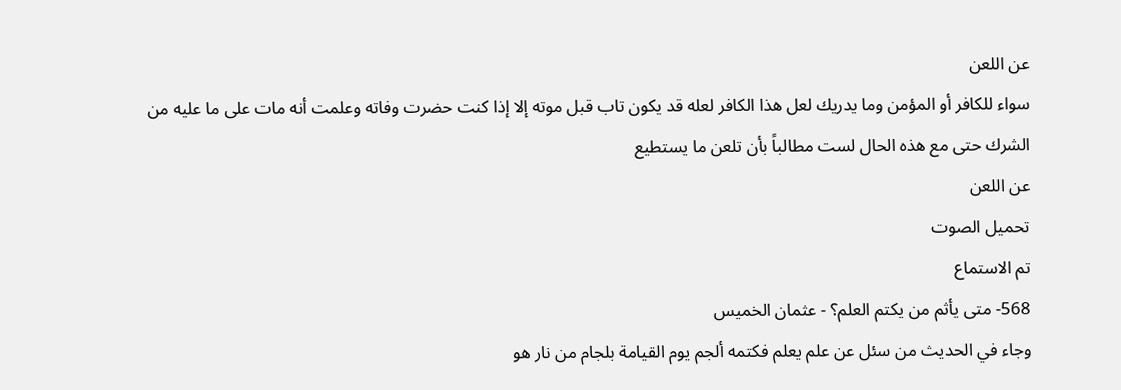عن اللعن
سواء للكافر أو المؤمن وما يدريك لعل هذا الكافر لعله قد يكون تاب قبل موته إلا إذا كنت حضرت وفاته وعلمت أنه مات على ما عليه من الشرك حتى مع هذه الحال لست مطالباً بأن تلعن ما يستطيع
عن اللعن
تحميل الصوت
تم الاستماع
568- متى يأثم من يكتم العلم؟ - عثمان الخميس
وجاء في الحديث من سئل عن علم يعلم فكتمه ألجم يوم القيامة بلجام من نار هو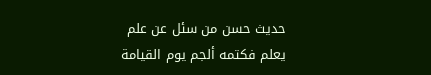حديث حسن من سئل عن علم يعلم فكتمه ألجم يوم القيامة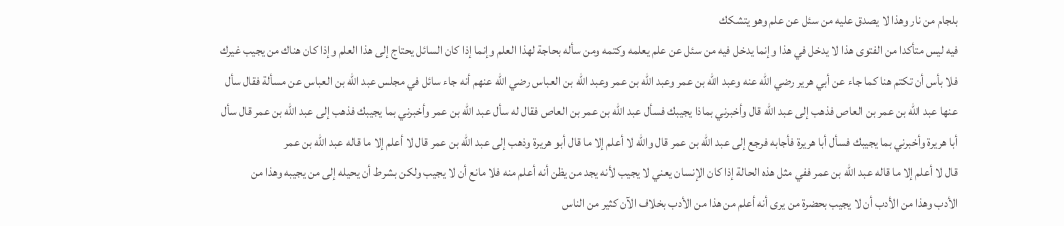بلجام من نار وهذا لا يصدق عليه من سئل عن علم وهو يتشكك
فيه ليس متأكدا من الفتوى هذا لا يدخل في هذا وإنما يدخل فيه من سئل عن علم يعلمه وكتمه ومن سأله بحاجة لهذا العلم وإنما إذا كان السائل يحتاج إلى هذا العلم وإذا كان هناك من يجيب غيرك
فلا بأس أن تكتم هنا كما جاء عن أبي هرير رضي الله عنه وعبد الله بن عمر وعبد الله بن عمر وعبد الله بن العباس رضي الله عنهم أنه جاء سائل في مجلس عبد الله بن العباس عن مسألة فقال سأل
عنها عبد الله بن عمر بن العاص فذهب إلى عبد الله قال وأخبرني بماذا يجيبك فسأل عبد الله بن عمر بن العاص فقال له سأل عبد الله بن عمر وأخبرني بما يجيبك فذهب إلى عبد الله بن عمر قال سأل
أبا هريرة وأخبرني بما يجيبك فسأل أبا هريرة فأجابه فرجع إلى عبد الله بن عمر قال والله لا أعلم إلا ما قال أبو هريرة وذهب إلى عبد الله بن عمر قال لا أعلم إلا ما قاله عبد الله بن عمر
قال لا أعلم إلا ما قاله عبد الله بن عمر ففي مثل هذه الحالة إذا كان الإنسان يعني لا يجيب لأنه يجد من يظن أنه أعلم منه فلا مانع أن لا يجيب ولكن بشرط أن يحيله إلى من يجيبه وهذا من
الأدب وهذا من الأدب أن لا يجيب بحضرة من يرى أنه أعلم من هذا من الأدب بخلاف الآن كثير من الناس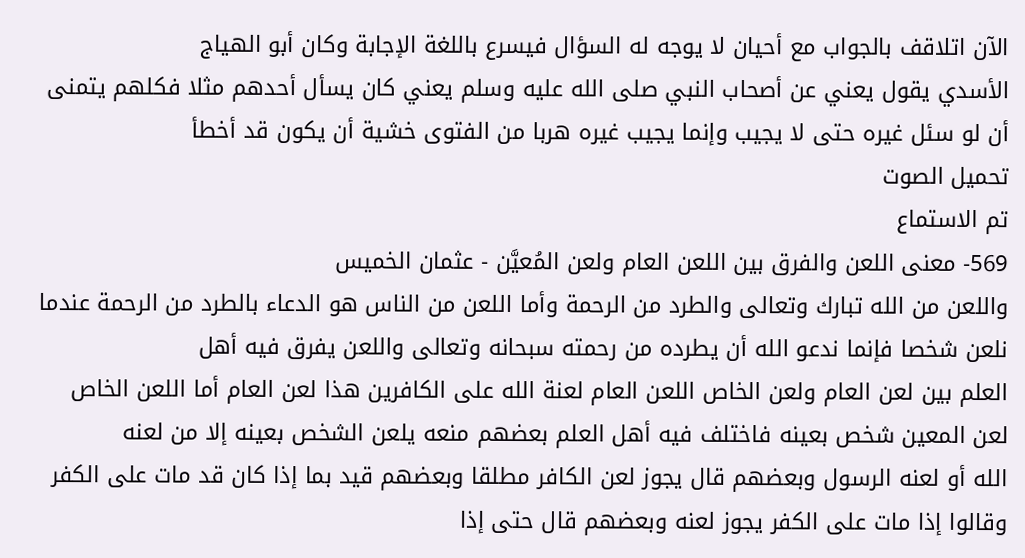الآن اتلاقف بالجواب مع أحيان لا يوجه له السؤال فيسرع باللغة الإجابة وكان أبو الهياج
الأسدي يقول يعني عن أصحاب النبي صلى الله عليه وسلم يعني كان يسأل أحدهم مثلا فكلهم يتمنى أن لو سئل غيره حتى لا يجيب وإنما يجيب غيره هربا من الفتوى خشية أن يكون قد أخطأ
تحميل الصوت
تم الاستماع
569- معنى اللعن والفرق بين اللعن العام ولعن المُعيَّن - عثمان الخميس
واللعن من الله تبارك وتعالى والطرد من الرحمة وأما اللعن من الناس هو الدعاء بالطرد من الرحمة عندما نلعن شخصا فإنما ندعو الله أن يطرده من رحمته سبحانه وتعالى واللعن يفرق فيه أهل
العلم بين لعن العام ولعن الخاص اللعن العام لعنة الله على الكافرين هذا لعن العام أما اللعن الخاص لعن المعين شخص بعينه فاختلف فيه أهل العلم بعضهم منعه يلعن الشخص بعينه إلا من لعنه
الله أو لعنه الرسول وبعضهم قال يجوز لعن الكافر مطلقا وبعضهم قيد بما إذا كان قد مات على الكفر وقالوا إذا مات على الكفر يجوز لعنه وبعضهم قال حتى إذا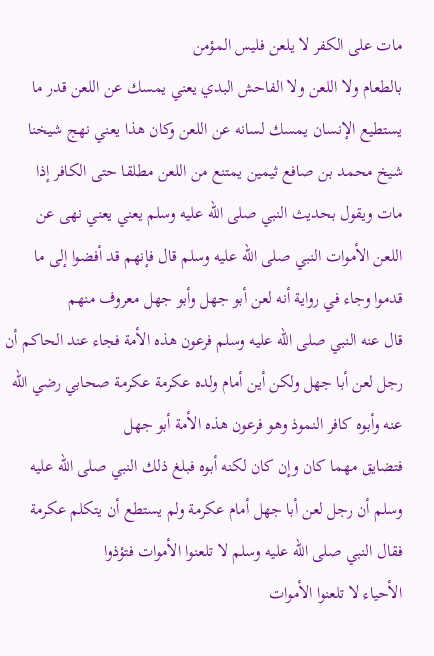مات على الكفر لا يلعن فليس المؤمن
بالطعام ولا اللعن ولا الفاحش البدي يعني يمسك عن اللعن قدر ما يستطيع الإنسان يمسك لسانه عن اللعن وكان هذا يعني نهج شيخنا شيخ محمد بن صافع ثيمين يمتنع من اللعن مطلقا حتى الكافر إذا
مات ويقول بحديث النبي صلى الله عليه وسلم يعني يعني نهى عن اللعن الأموات النبي صلى الله عليه وسلم قال فإنهم قد أفضوا إلى ما قدموا وجاء في رواية أنه لعن أبو جهل وأبو جهل معروف منهم
قال عنه النبي صلى الله عليه وسلم فرعون هذه الأمة فجاء عند الحاكم أن رجل لعن أبا جهل ولكن أين أمام ولده عكرمة عكرمة صحابي رضي الله عنه وأبوه كافر النموذ وهو فرعون هذه الأمة أبو جهل
فتضايق مهما كان وإن كان لكنه أبوه فبلغ ذلك النبي صلى الله عليه وسلم أن رجل لعن أبا جهل أمام عكرمة ولم يستطع أن يتكلم عكرمة فقال النبي صلى الله عليه وسلم لا تلعنوا الأموات فتؤذوا
الأحياء لا تلعنوا الأموات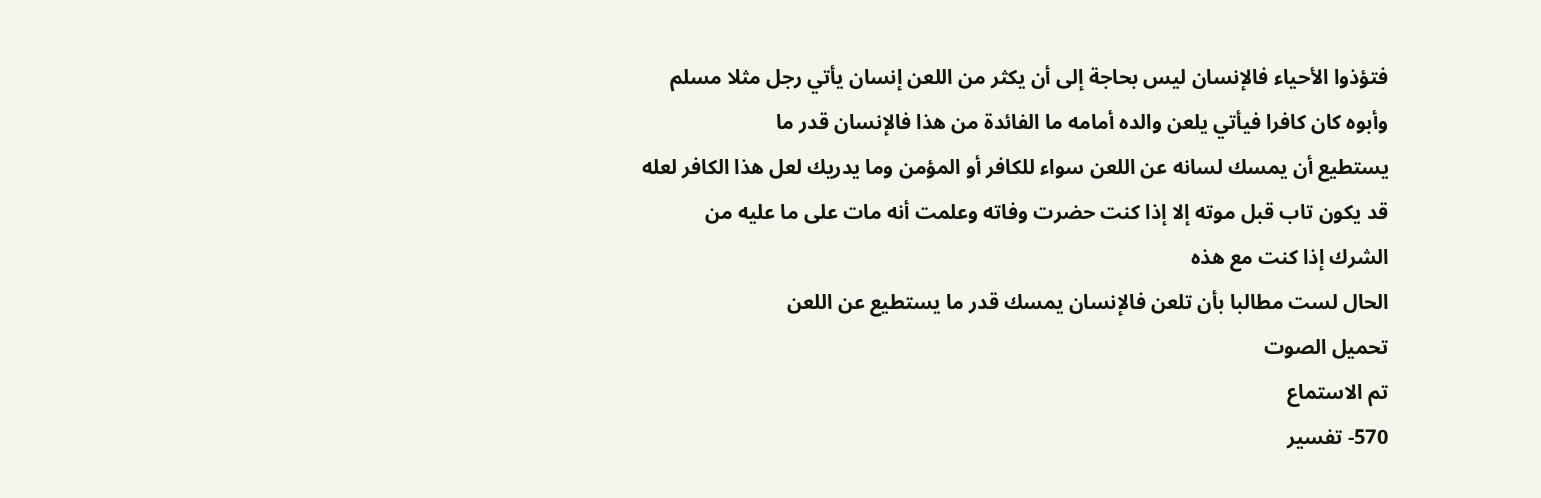فتؤذوا الأحياء فالإنسان ليس بحاجة إلى أن يكثر من اللعن إنسان يأتي رجل مثلا مسلم وأبوه كان كافرا فيأتي يلعن والده أمامه ما الفائدة من هذا فالإنسان قدر ما
يستطيع أن يمسك لسانه عن اللعن سواء للكافر أو المؤمن وما يدريك لعل هذا الكافر لعله قد يكون تاب قبل موته إلا إذا كنت حضرت وفاته وعلمت أنه مات على ما عليه من الشرك إذا كنت مع هذه
الحال لست مطالبا بأن تلعن فالإنسان يمسك قدر ما يستطيع عن اللعن
تحميل الصوت
تم الاستماع
570- تفسير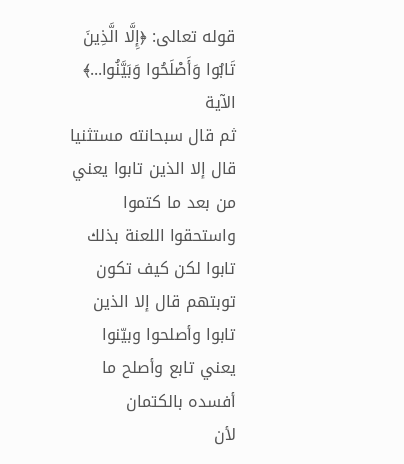قوله تعالى: ﴿إِلَّا الَّذِينَ تَابُوا وَأَصْلَحُوا وَبَيَّنُوا...﴾ الآية
ثم قال سبحانته مستثنيا قال إلا الذين تابوا يعني من بعد ما كتموا واستحقوا اللعنة بذلك تابوا لكن كيف تكون توبتهم قال إلا الذين تابوا وأصلحوا وبيّنوا يعني تابع وأصلح ما أفسده بالكتمان
لأن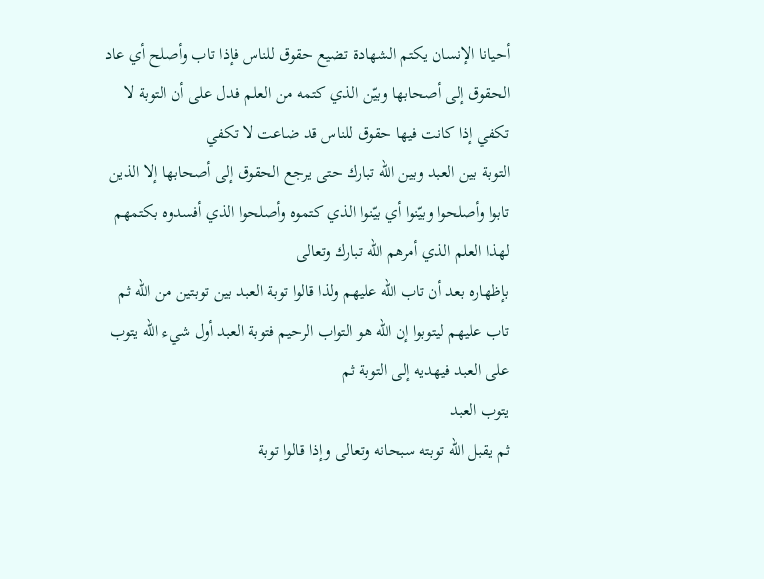أحيانا الإنسان يكتم الشهادة تضيع حقوق للناس فإذا تاب وأصلح أي عاد الحقوق إلى أصحابها وبيّن الذي كتمه من العلم فدل على أن التوبة لا تكفي إذا كانت فيها حقوق للناس قد ضاعت لا تكفي
التوبة بين العبد وبين الله تبارك حتى يرجع الحقوق إلى أصحابها إلا الذين تابوا وأصلحوا وبيّنوا أي بيّنوا الذي كتموه وأصلحوا الذي أفسدوه بكتمهم لهذا العلم الذي أمرهم الله تبارك وتعالى
بإظهاره بعد أن تاب الله عليهم ولذا قالوا توبة العبد بين توبتين من الله ثم تاب عليهم ليتوبوا إن الله هو التواب الرحيم فتوبة العبد أول شيء الله يتوب على العبد فيهديه إلى التوبة ثم
يتوب العبد
ثم يقبل الله توبته سبحانه وتعالى وإذا قالوا توبة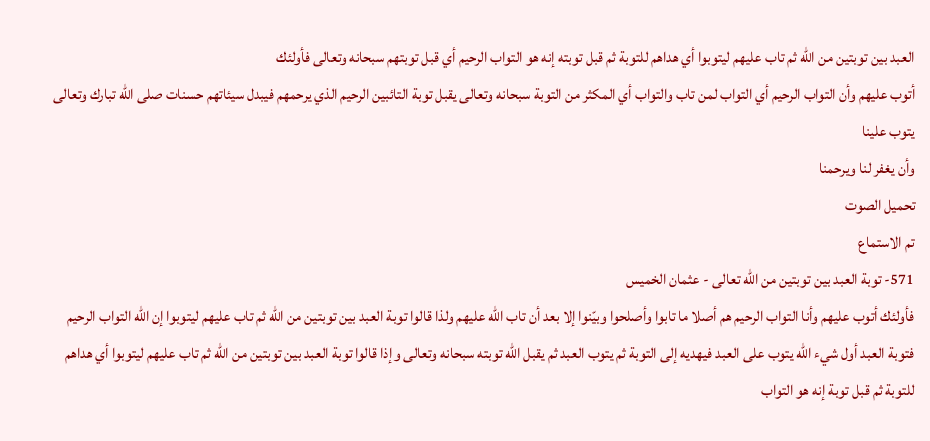العبد بين توبتين من الله ثم تاب عليهم ليتوبوا أي هداهم للتوبة ثم قبل توبته إنه هو التواب الرحيم أي قبل توبتهم سبحانه وتعالى فأولئك
أتوب عليهم وأن التواب الرحيم أي التواب لمن تاب والتواب أي المكثر من التوبة سبحانه وتعالى يقبل توبة التائبين الرحيم الذي يرحمهم فيبدل سيئاتهم حسنات صلى الله تبارك وتعالى يتوب علينا
وأن يغفر لنا ويرحمنا
تحميل الصوت
تم الاستماع
571- توبة العبد بين توبتين من الله تعالى - عثمان الخميس
فأولئك أتوب عليهم وأنا التواب الرحيم هم أصلا ما تابوا وأصلحوا وبيّنوا إلا بعد أن تاب الله عليهم ولذا قالوا توبة العبد بين توبتين من الله ثم تاب عليهم ليتوبوا إن الله التواب الرحيم
فتوبة العبد أول شيء الله يتوب على العبد فيهديه إلى التوبة ثم يتوب العبد ثم يقبل الله توبته سبحانه وتعالى وإذا قالوا توبة العبد بين توبتين من الله ثم تاب عليهم ليتوبوا أي هداهم
للتوبة ثم قبل توبة إنه هو التواب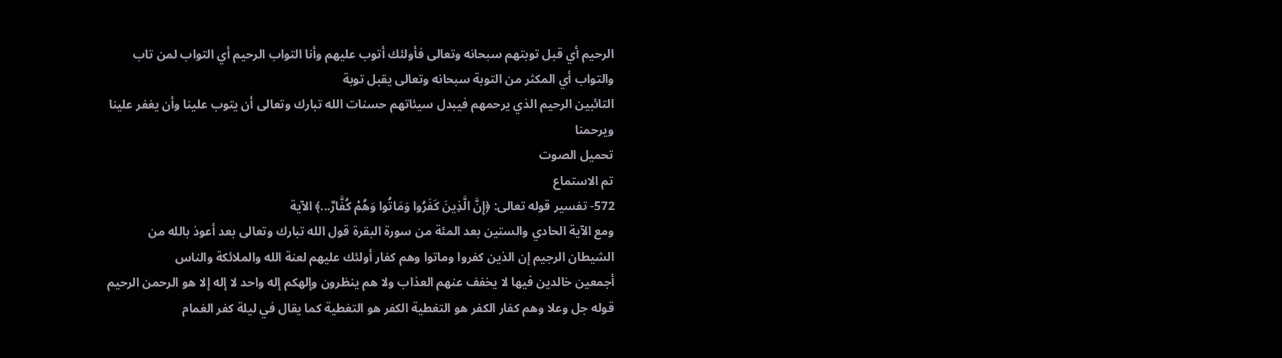الرحيم أي قبل توبتهم سبحانه وتعالى فأولئك أتوب عليهم وأنا التواب الرحيم أي التواب لمن تاب والتواب أي المكثر من التوبة سبحانه وتعالى يقبل توبة
التائبين الرحيم الذي يرحمهم فيبدل سيئاتهم حسنات الله تبارك وتعالى أن يتوب علينا وأن يغفر علينا ويرحمنا
تحميل الصوت
تم الاستماع
572- تفسير قوله تعالى: ﴿إِنَّ الَّذِينَ كَفَرُوا وَمَاتُوا وَهُمْ كُفَّارٌ...﴾ الآية
ومع الآية الحادي والستين بعد المئة من سورة البقرة قول الله تبارك وتعالى بعد أعوذ بالله من الشيطان الرجيم إن الذين كفروا وماتوا وهم كفار أولئك عليهم لعنة الله والملائكة والناس
أجمعين خالدين فيها لا يخفف عنهم العذاب ولا هم ينظرون وإلهكم إله واحد لا إله إلا هو الرحمن الرحيم قوله جل وعلا وهم كفار الكفر هو التغطية الكفر هو التغطية كما يقال في ليلة كفر الغمام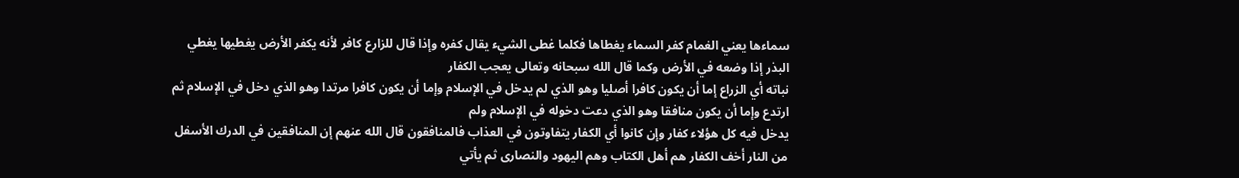سماءها يعني الغمام كفر السماء يغطاها فكلما غطى الشيء يقال كفره وإذا قال للزارع كافر لأنه يكفر الأرض يغطيها يغطي البذر إذا وضعه في الأرض وكما قال الله سبحانه وتعالى يعجب الكفار
نباته أي الزراع إما أن يكون كافرا أصليا وهو الذي لم يدخل في الإسلام وإما أن يكون كافرا مرتدا وهو الذي دخل في الإسلام ثم ارتدع وإما أن يكون منافقا وهو الذي دعت دخوله في الإسلام ولم
يدخل فيه كل هؤلاء كفار وإن كانوا أي الكفار يتفاوتون في العذاب فالمنافقون قال الله عنهم إن المنافقين في الدرك الأسفل من النار أخف الكفار هم أهل الكتاب وهم اليهود والنصارى ثم يأتي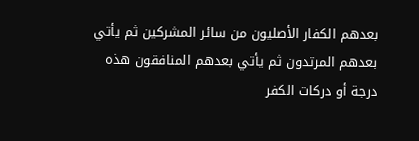بعدهم الكفار الأصليون من سائر المشركين ثم يأتي بعدهم المرتدون ثم يأتي بعدهم المنافقون هذه درجة أو دركات الكفر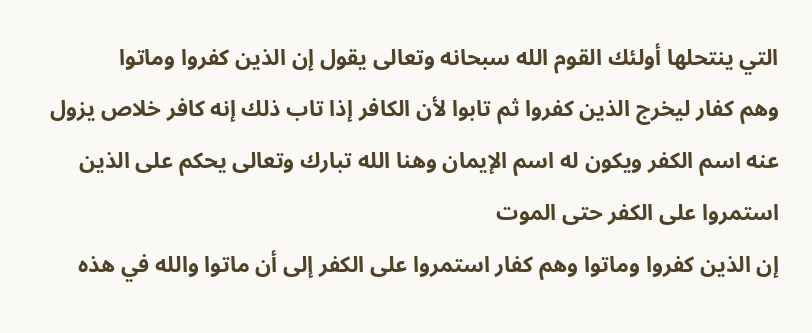التي ينتحلها أولئك القوم الله سبحانه وتعالى يقول إن الذين كفروا وماتوا
وهم كفار ليخرج الذين كفروا ثم تابوا لأن الكافر إذا تاب ذلك إنه كافر خلاص يزول عنه اسم الكفر ويكون له اسم الإيمان وهنا الله تبارك وتعالى يحكم على الذين استمروا على الكفر حتى الموت
إن الذين كفروا وماتوا وهم كفار استمروا على الكفر إلى أن ماتوا والله في هذه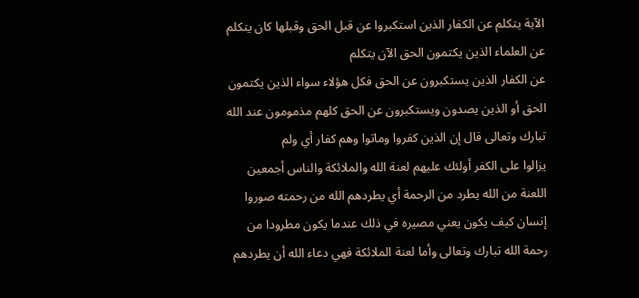الآية يتكلم عن الكفار الذين استكبروا عن قبل الحق وقبلها كان يتكلم عن العلماء الذين يكتمون الحق الآن يتكلم
عن الكفار الذين يستكبرون عن الحق فكل هؤلاء سواء الذين يكتمون الحق أو الذين يصدون ويستكبرون عن الحق كلهم مذمومون عند الله تبارك وتعالى قال إن الذين كفروا وماتوا وهم كفار أي ولم
يزالوا على الكفر أولئك عليهم لعنة الله والملائكة والناس أجمعين اللعنة من الله يطرد من الرحمة أي يطردهم الله من رحمته صوروا إنسان كيف يكون يعني مصيره في ذلك عندما يكون مطرودا من
رحمة الله تبارك وتعالى وأما لعنة الملائكة فهي دعاء الله أن يطردهم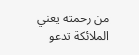من رحمته يعني الملائكة تدعو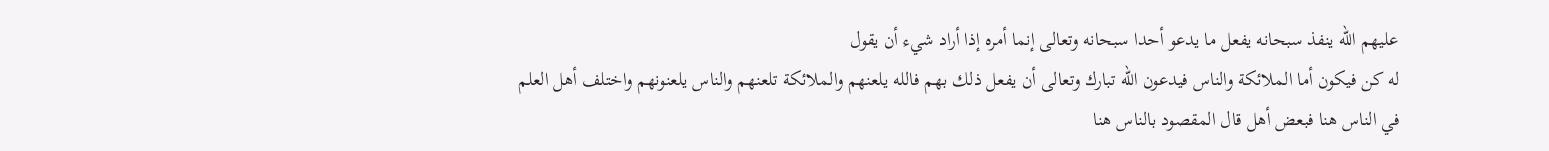عليهم الله ينفذ سبحانه يفعل ما يدعو أحدا سبحانه وتعالى إنما أمره إذا أراد شيء أن يقول
له كن فيكون أما الملائكة والناس فيدعون الله تبارك وتعالى أن يفعل ذلك بهم فالله يلعنهم والملائكة تلعنهم والناس يلعنونهم واختلف أهل العلم في الناس هنا فبعض أهل قال المقصود بالناس هنا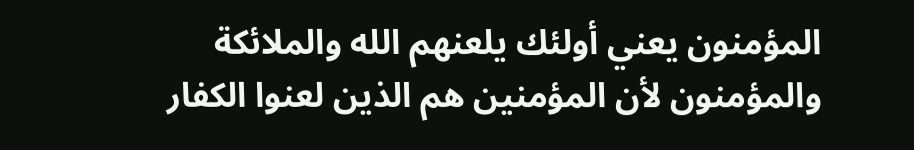المؤمنون يعني أولئك يلعنهم الله والملائكة والمؤمنون لأن المؤمنين هم الذين لعنوا الكفار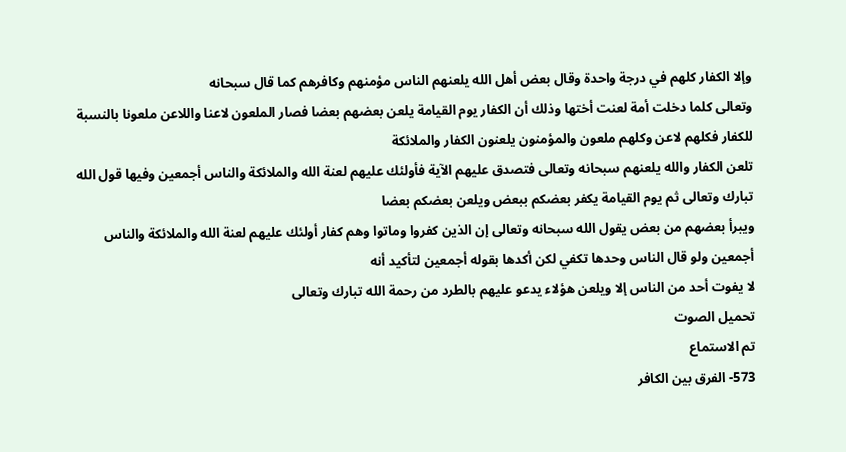وإلا الكفار كلهم في درجة واحدة وقال بعض أهل الله يلعنهم الناس مؤمنهم وكافرهم كما قال سبحانه
وتعالى كلما دخلت أمة لعنت أختها وذلك أن الكفار يوم القيامة يلعن بعضهم بعضا فصار الملعون لاعنا واللاعن ملعونا بالنسبة للكفار فكلهم لاعن وكلهم ملعون والمؤمنون يلعنون الكفار والملائكة
تلعن الكفار والله يلعنهم سبحانه وتعالى فتصدق عليهم الآية فأولئك عليهم لعنة الله والملائكة والناس أجمعين وفيها قول الله تبارك وتعالى ثم يوم القيامة يكفر بعضكم ببعض ويلعن بعضكم بعضا
ويبرأ بعضهم من بعض يقول الله سبحانه وتعالى إن الذين كفروا وماتوا وهم كفار أولئك عليهم لعنة الله والملائكة والناس أجمعين ولو قال الناس وحدها تكفي لكن أكدها بقوله أجمعين لتأكيد أنه
لا يفوت أحد من الناس إلا ويلعن هؤلاء يدعو عليهم بالطرد من رحمة الله تبارك وتعالى
تحميل الصوت
تم الاستماع
573- الفرق بين الكافر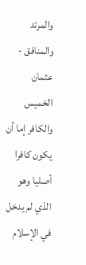والمرتد والمنافق - عثمان الخميس
والكافر إما أن يكون كافرا أصليا وهو الذي لم يدخل في الإسلام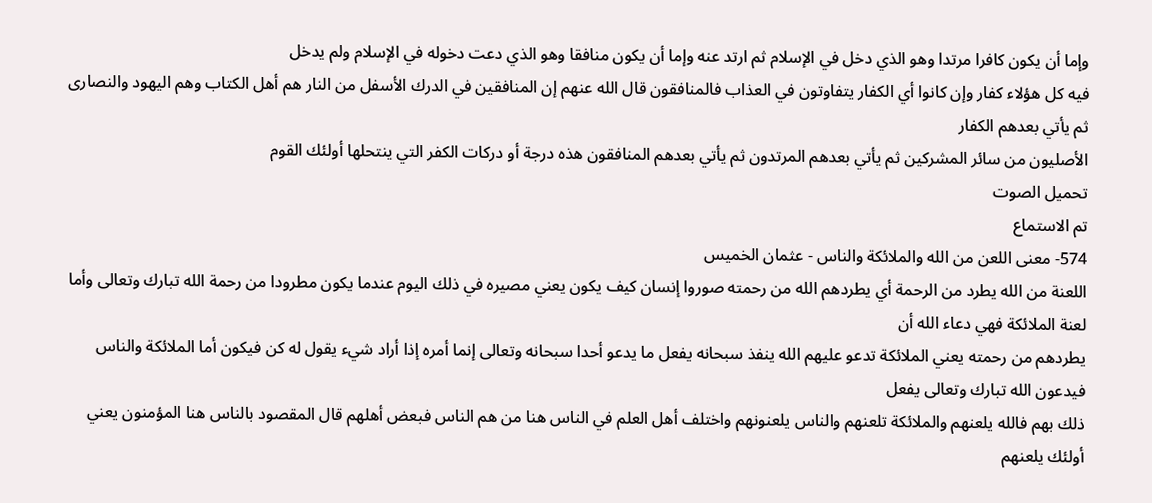وإما أن يكون كافرا مرتدا وهو الذي دخل في الإسلام ثم ارتد عنه وإما أن يكون منافقا وهو الذي دعت دخوله في الإسلام ولم يدخل
فيه كل هؤلاء كفار وإن كانوا أي الكفار يتفاوتون في العذاب فالمنافقون قال الله عنهم إن المنافقين في الدرك الأسفل من النار هم أهل الكتاب وهم اليهود والنصارى ثم يأتي بعدهم الكفار
الأصليون من سائر المشركين ثم يأتي بعدهم المرتدون ثم يأتي بعدهم المنافقون هذه درجة أو دركات الكفر التي ينتحلها أولئك القوم
تحميل الصوت
تم الاستماع
574- معنى اللعن من الله والملائكة والناس - عثمان الخميس
اللعنة من الله يطرد من الرحمة أي يطردهم الله من رحمته صوروا إنسان كيف يكون يعني مصيره في ذلك اليوم عندما يكون مطرودا من رحمة الله تبارك وتعالى وأما لعنة الملائكة فهي دعاء الله أن
يطردهم من رحمته يعني الملائكة تدعو عليهم الله ينفذ سبحانه يفعل ما يدعو أحدا سبحانه وتعالى إنما أمره إذا أراد شيء يقول له كن فيكون أما الملائكة والناس فيدعون الله تبارك وتعالى يفعل
ذلك بهم فالله يلعنهم والملائكة تلعنهم والناس يلعنونهم واختلف أهل العلم في الناس هنا من هم الناس فبعض أهلهم قال المقصود بالناس هنا المؤمنون يعني أولئك يلعنهم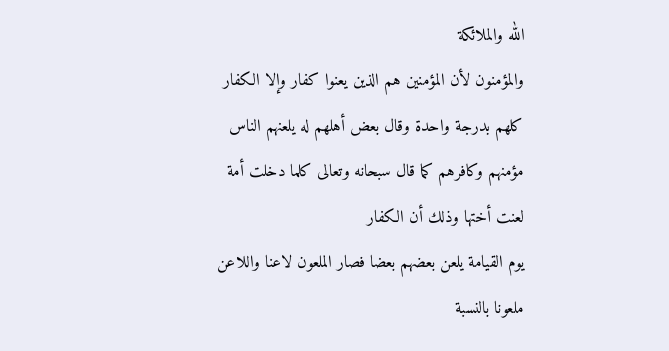الله والملائكة
والمؤمنون لأن المؤمنين هم الذين يعنوا كفار وإلا الكفار كلهم بدرجة واحدة وقال بعض أهلهم له يلعنهم الناس مؤمنهم وكافرهم كما قال سبحانه وتعالى كلما دخلت أمة لعنت أختها وذلك أن الكفار
يوم القيامة يلعن بعضهم بعضا فصار الملعون لاعنا واللاعن ملعونا بالنسبة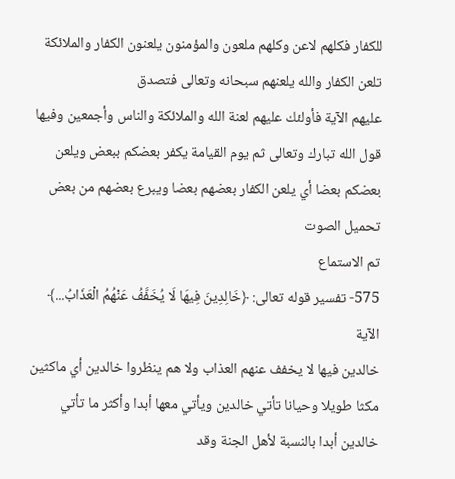للكفار فكلهم لاعن وكلهم ملعون والمؤمنون يلعنون الكفار والملائكة تلعن الكفار والله يلعنهم سبحانه وتعالى فتصدق
عليهم الآية فأولئك عليهم لعنة الله والملائكة والناس وأجمعين وفيها قول الله تبارك وتعالى ثم يوم القيامة يكفر بعضكم ببعض ويلعن بعضكم بعضا أي يلعن الكفار بعضهم بعضا ويبرع بعضهم من بعض
تحميل الصوت
تم الاستماع
575- تفسير قوله تعالى: ﴿خَالِدِينَ فِيهَا لَا يُخَفَّفُ عَنْهُمُ الْعَذَابُ...﴾ الآية
خالدين فيها لا يخفف عنهم العذاب ولا هم ينظروا خالدين أي ماكثين مكثا طويلا وحيانا تأتي خالدين ويأتي معها أبدا وأكثر ما تأتي خالدين أبدا بالنسبة لأهل الجنة وقد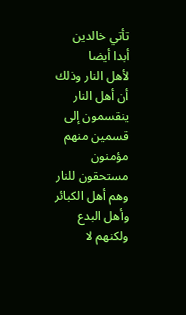تأتي خالدين أبدا أيضا
لأهل النار وذلك أن أهل النار ينقسمون إلى قسمين منهم مؤمنون مستحقون للنار وهم أهل الكبائر وأهل البدع ولكنهم لا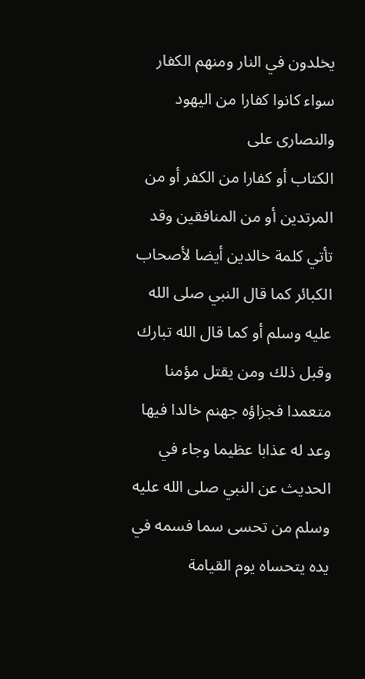يخلدون في النار ومنهم الكفار سواء كانوا كفارا من اليهود والنصارى على
الكتاب أو كفارا من الكفر أو من المرتدين أو من المنافقين وقد تأتي كلمة خالدين أيضا لأصحاب الكبائر كما قال النبي صلى الله عليه وسلم أو كما قال الله تبارك وقبل ذلك ومن يقتل مؤمنا
متعمدا فجزاؤه جهنم خالدا فيها وعد له عذابا عظيما وجاء في الحديث عن النبي صلى الله عليه وسلم من تحسى سما فسمه في يده يتحساه يوم القيامة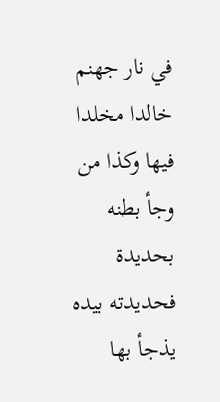في نار جهنم خالدا مخلدا فيها وكذا من وجأ بطنه
بحديدة فحديدته بيده يذجأ بها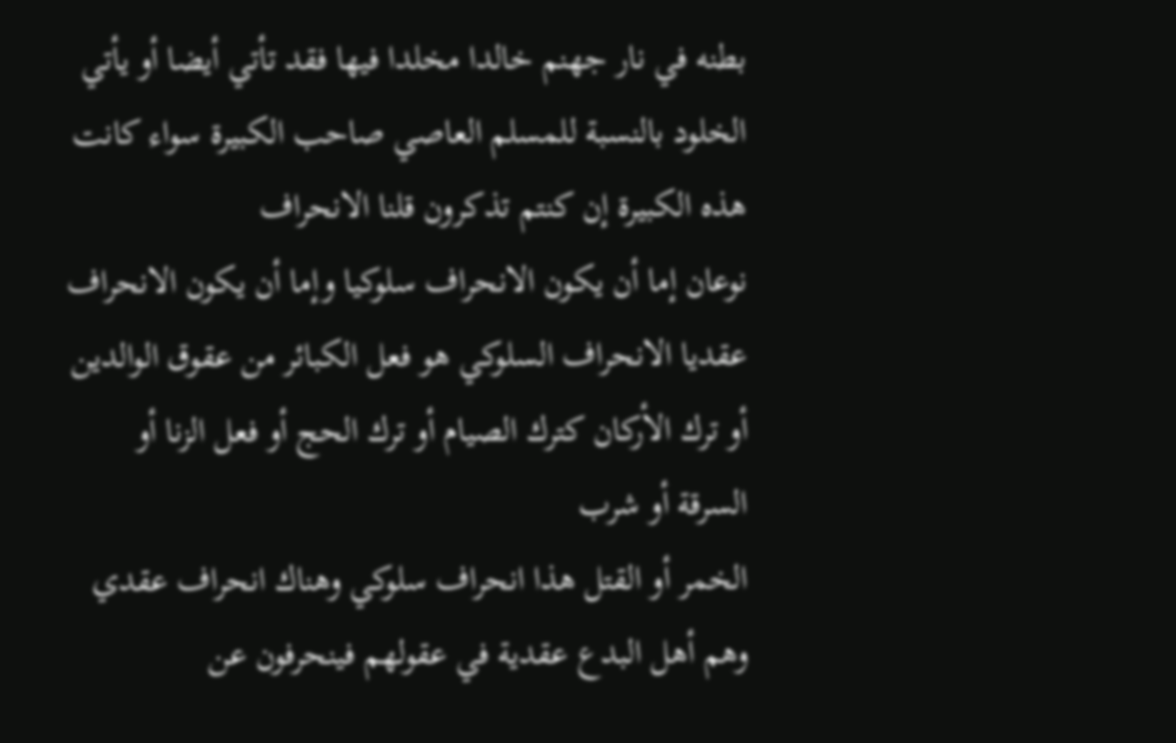بطنه في نار جهنم خالدا مخلدا فيها فقد تأتي أيضا أو يأتي الخلود بالنسبة للمسلم العاصي صاحب الكبيرة سواء كانت هذه الكبيرة إن كنتم تذكرون قلنا الانحراف
نوعان إما أن يكون الانحراف سلوكيا وإما أن يكون الانحراف عقديا الانحراف السلوكي هو فعل الكبائر من عقوق الوالدين أو ترك الأركان كترك الصيام أو ترك الحج أو فعل الزنا أو السرقة أو شرب
الخمر أو القتل هذا انحراف سلوكي وهناك انحراف عقدي وهم أهل البدع عقدية في عقولهم فينحرفون عن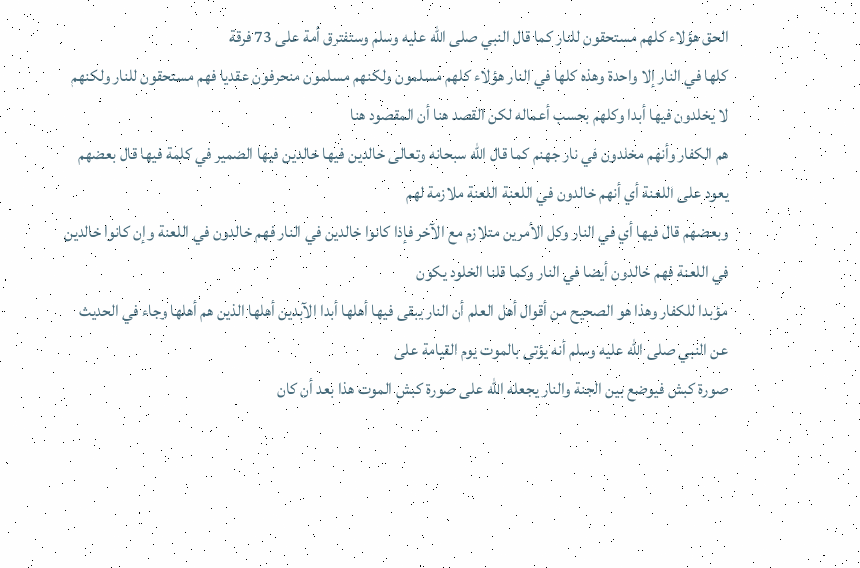الحق هؤلاء كلهم مستحقون للنار كما قال النبي صلى الله عليه وسلم وستفترق أمة على 73 فرقة
كلها في النار إلا واحدة وهذه كلها في النار هؤلاء كلهم مسلمون ولكنهم مسلمون منحرفون عقديا فهم مستحقون للنار ولكنهم لا يخلدون فيها أبدا وكلهم بحسب أعماله لكن القصد هنا أن المقصود هنا
هم الكفار وأنهم مخلدون في نار جهنم كما قال الله سبحانه وتعالى خالدين فيها خالدين فيها الضمير في كلمة فيها قال بعضهم يعود على اللعنة أي أنهم خالدون في اللعنة اللعنة ملازمة لهم
وبعضهم قال فيها أي في النار وكل الأمرين متلازم مع الآخر فإذا كانوا خالدين في النار فهم خالدون في اللعنة وإن كانوا خالدين في اللعنة فهم خالدون أيضا في النار وكما قلنا الخلود يكون
مؤبدا للكفار وهذا هو الصحيح من أقوال أهل العلم أن النار يبقى فيها أهلها أبدا الآبدين أهلها الذين هم أهلها وجاء في الحديث عن النبي صلى الله عليه وسلم أنه يؤتى بالموت يوم القيامة على
صورة كبش فيوضع بين الجنة والنار يجعله الله على صورة كبش الموت هذا بعد أن كان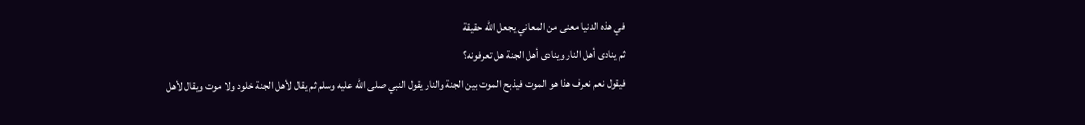في هذه الدنيا معنى من المعاني يجعل الله حقيقة
ثم ينادى أهل النار وينادى أهل الجنة هل تعرفونه؟
فيقول نعم نعرف هذا هو الموت فيذبح الموت بين الجنة والنار يقول النبي صلى الله عليه وسلم ثم يقال لأهل الجنة خلود ولا موت ويقال لأهل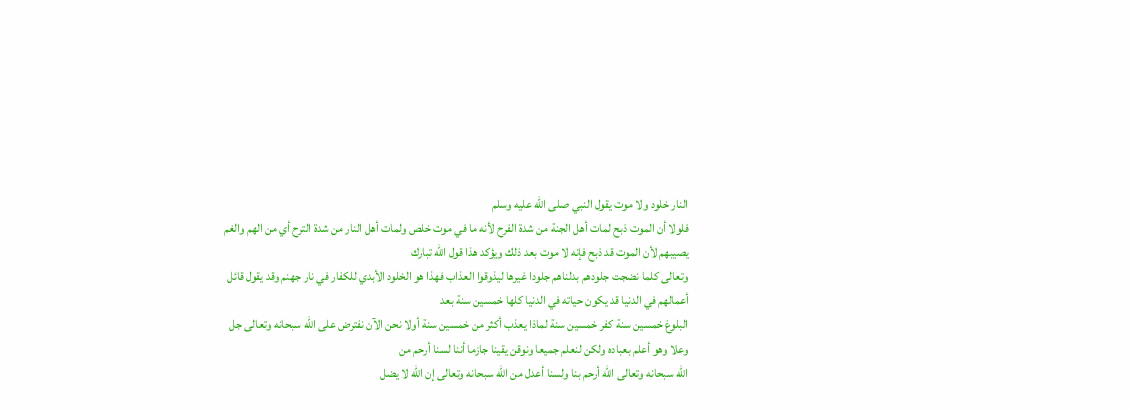النار خلود ولا موت يقول النبي صلى الله عليه وسلم
فلولا أن الموت ذبح لمات أهل الجنة من شدة الفرح لأنه ما في موت خلص ولمات أهل النار من شدة الترح أي من الهم والغم يصيبهم لأن الموت قد ذبح فإنه لا موت بعد ذلك ويؤكد هذا قول الله تبارك
وتعالى كلما نضجت جلودهم بدلناهم جلودا غيرها ليذوقوا العذاب فهذا هو الخلود الأبدي للكفار في نار جهنم وقد يقول قائل أعمالهم في الدنيا قد يكون حياته في الدنيا كلها خمسين سنة بعد
البلوغ خمسين سنة كفر خمسين سنة لماذا يعذب أكثر من خمسين سنة أولا نحن الآن نفترض على الله سبحانه وتعالى جل وعلا وهو أعلم بعباده ولكن لنعلم جميعا ونوقن يقينا جازما أننا لسنا أرحم من
الله سبحانه وتعالى الله أرحم بنا ولسنا أعدل من الله سبحانه وتعالى إن الله لا يضل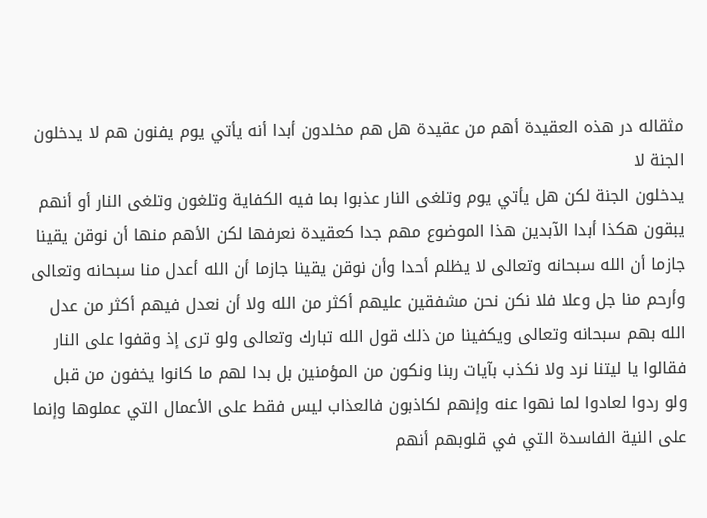مثقاله در هذه العقيدة أهم من عقيدة هل هم مخلدون أبدا أنه يأتي يوم يفنون هم لا يدخلون الجنة لا
يدخلون الجنة لكن هل يأتي يوم وتلغى النار عذبوا بما فيه الكفاية وتلغون وتلغى النار أو أنهم يبقون هكذا أبدا الآبدين هذا الموضوع مهم جدا كعقيدة نعرفها لكن الأهم منها أن نوقن يقينا
جازما أن الله سبحانه وتعالى لا يظلم أحدا وأن نوقن يقينا جازما أن الله أعدل منا سبحانه وتعالى وأرحم منا جل وعلا فلا نكن نحن مشفقين عليهم أكثر من الله ولا أن نعدل فيهم أكثر من عدل
الله بهم سبحانه وتعالى ويكفينا من ذلك قول الله تبارك وتعالى ولو ترى إذ وقفوا على النار فقالوا يا ليتنا نرد ولا نكذب بآيات ربنا ونكون من المؤمنين بل بدا لهم ما كانوا يخفون من قبل
ولو ردوا لعادوا لما نهوا عنه وإنهم لكاذبون فالعذاب ليس فقط على الأعمال التي عملوها وإنما على النية الفاسدة التي في قلوبهم أنهم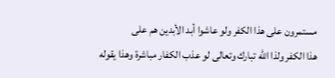مستمرون على هذا الكفر ولو عاشوا أبد الأبدين هم على
هذا الكفر ولذا الله تبارك وتعالى لو عذب الكفار مباشرة وهذا يقوله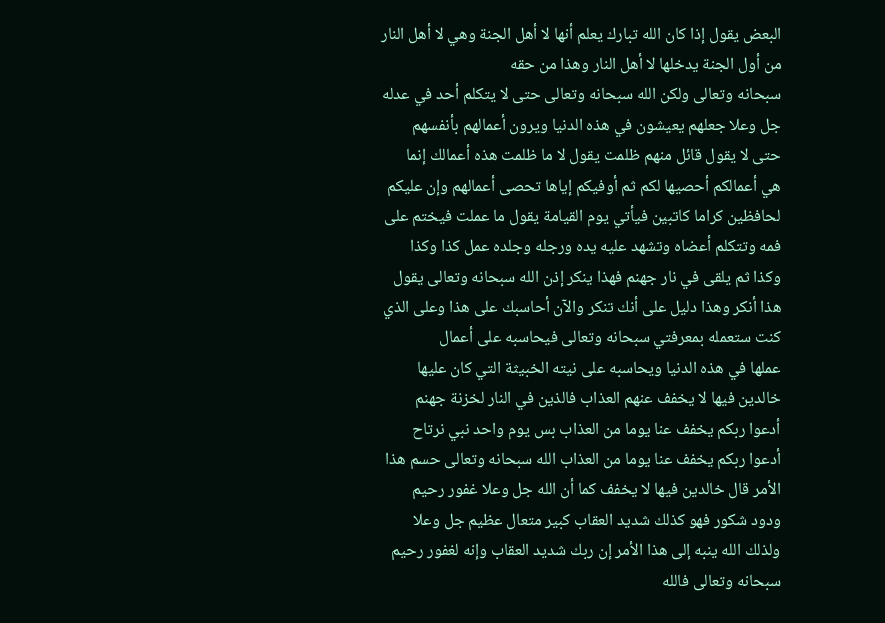البعض يقول إذا كان الله تبارك يعلم أنها لا أهل الجنة وهي لا أهل النار من أول الجنة يدخلها لا أهل النار وهذا من حقه
سبحانه وتعالى ولكن الله سبحانه وتعالى حتى لا يتكلم أحد في عدله جل وعلا جعلهم يعيشون في هذه الدنيا ويرون أعمالهم بأنفسهم حتى لا يقول قائل منهم ظلمت يقول لا ما ظلمت هذه أعمالك إنما
هي أعمالكم أحصيها لكم ثم أوفيكم إياها تحصى أعمالهم وإن عليكم لحافظين كراما كاتبين فيأتي يوم القيامة يقول ما عملت فيختم على فمه وتتكلم أعضاه وتشهد عليه يده ورجله وجلده عمل كذا وكذا
وكذا ثم يلقى في نار جهنم فهذا ينكر إذن الله سبحانه وتعالى يقول هذا أنكر وهذا دليل على أنك تنكر والآن أحاسبك على هذا وعلى الذي كنت ستعمله بمعرفتي سبحانه وتعالى فيحاسبه على أعمال
عملها في هذه الدنيا ويحاسبه على نيته الخبيثة التي كان عليها خالدين فيها لا يخفف عنهم العذاب فالذين في النار لخزنة جهنم أدعوا ربكم يخفف عنا يوما من العذاب بس يوم واحد نبي نرتاح
أدعوا ربكم يخفف عنا يوما من العذاب الله سبحانه وتعالى حسم هذا الأمر قال خالدين فيها لا يخفف كما أن الله جل وعلا غفور رحيم ودود شكور فهو كذلك شديد العقاب كبير متعال عظيم جل وعلا
ولذلك الله ينبه إلى هذا الأمر إن ربك شديد العقاب وإنه لغفور رحيم سبحانه وتعالى فالله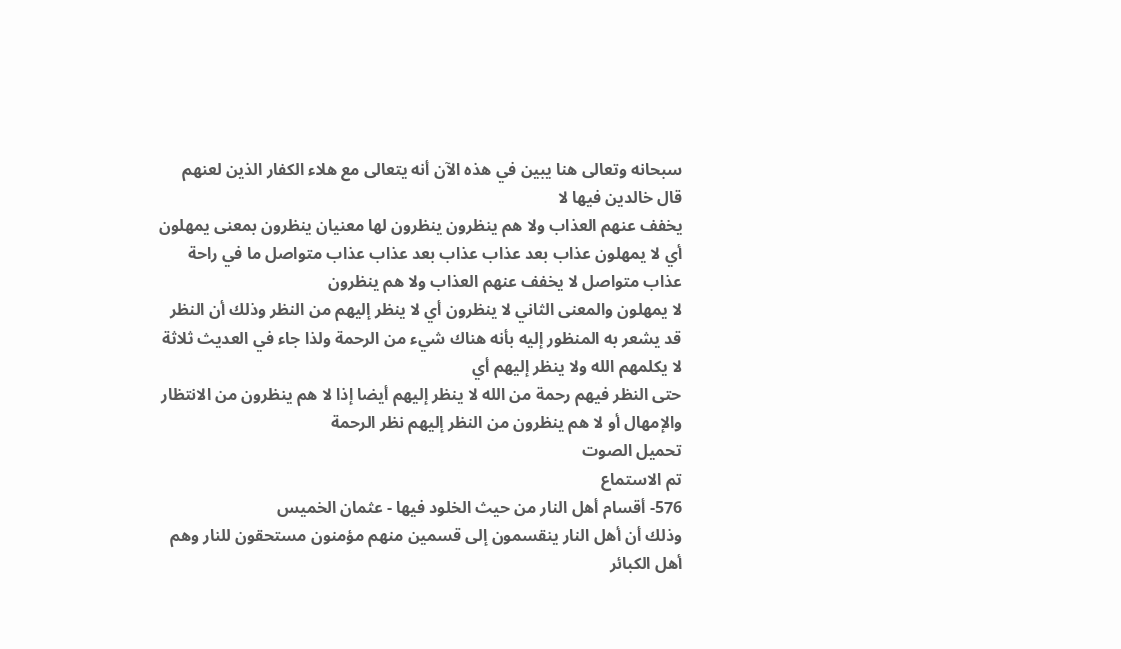سبحانه وتعالى هنا يبين في هذه الآن أنه يتعالى مع هلاء الكفار الذين لعنهم قال خالدين فيها لا
يخفف عنهم العذاب ولا هم ينظرون ينظرون لها معنيان ينظرون بمعنى يمهلون أي لا يمهلون عذاب بعد عذاب عذاب بعد عذاب عذاب متواصل ما في راحة عذاب متواصل لا يخفف عنهم العذاب ولا هم ينظرون
لا يمهلون والمعنى الثاني لا ينظرون أي لا ينظر إليهم من النظر وذلك أن النظر قد يشعر به المنظور إليه بأنه هناك شيء من الرحمة ولذا جاء في العديث ثلاثة لا يكلمهم الله ولا ينظر إليهم أي
حتى النظر فيهم رحمة من الله لا ينظر إليهم أيضا إذا لا هم ينظرون من الانتظار والإمهال أو لا هم ينظرون من النظر إليهم نظر الرحمة
تحميل الصوت
تم الاستماع
576- أقسام أهل النار من حيث الخلود فيها - عثمان الخميس
وذلك أن أهل النار ينقسمون إلى قسمين منهم مؤمنون مستحقون للنار وهم أهل الكبائر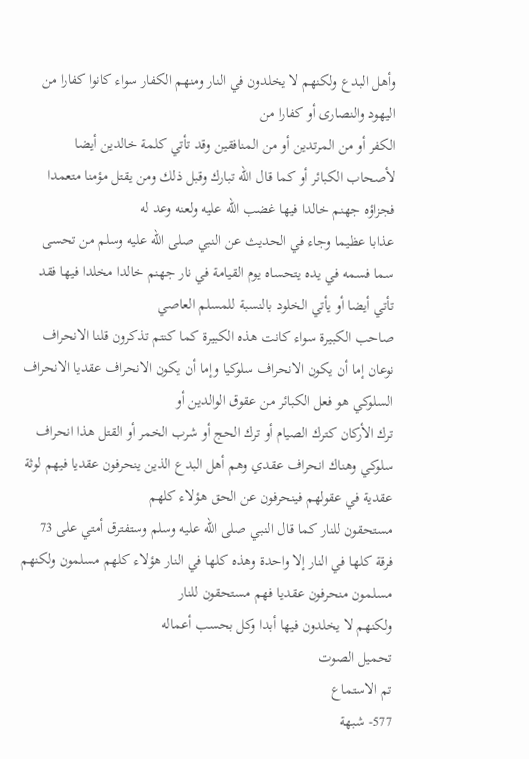وأهل البدع ولكنهم لا يخلدون في النار ومنهم الكفار سواء كانوا كفارا من اليهود والنصارى أو كفارا من
الكفر أو من المرتدين أو من المنافقين وقد تأتي كلمة خالدين أيضا لأصحاب الكبائر أو كما قال الله تبارك وقبل ذلك ومن يقتل مؤمنا متعمدا فجزاؤه جهنم خالدا فيها غضب الله عليه ولعنه وعد له
عذابا عظيما وجاء في الحديث عن النبي صلى الله عليه وسلم من تحسى سما فسمه في يده يتحساه يوم القيامة في نار جهنم خالدا مخلدا فيها فقد تأتي أيضا أو يأتي الخلود بالنسبة للمسلم العاصي
صاحب الكبيرة سواء كانت هذه الكبيرة كما كنتم تذكرون قلنا الانحراف نوعان إما أن يكون الانحراف سلوكيا وإما أن يكون الانحراف عقديا الانحراف السلوكي هو فعل الكبائر من عقوق الوالدين أو
ترك الأركان كترك الصيام أو ترك الحج أو شرب الخمر أو القتل هذا انحراف سلوكي وهناك انحراف عقدي وهم أهل البدع الذين ينحرفون عقديا فيهم لوثة عقدية في عقولهم فينحرفون عن الحق هؤلاء كلهم
مستحقون للنار كما قال النبي صلى الله عليه وسلم وستفترق أمتي على 73 فرقة كلها في النار إلا واحدة وهذه كلها في النار هؤلاء كلهم مسلمون ولكنهم مسلمون منحرفون عقديا فهم مستحقون للنار
ولكنهم لا يخلدون فيها أبدا وكل بحسب أعماله
تحميل الصوت
تم الاستماع
577- شبهة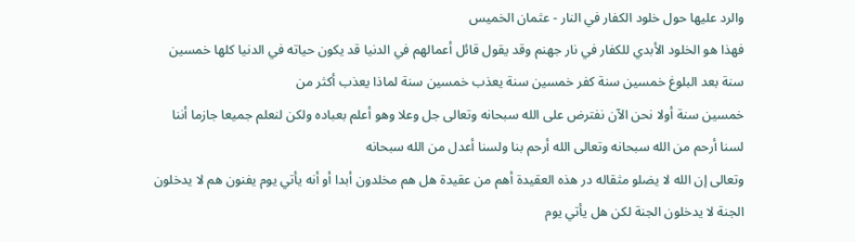والرد عليها حول خلود الكفار في النار - عثمان الخميس
فهذا هو الخلود الأبدي للكفار في نار جهنم وقد يقول قائل أعمالهم في الدنيا قد يكون حياته في الدنيا كلها خمسين سنة بعد البلوغ خمسين سنة كفر خمسين سنة يعذب خمسين سنة لماذا يعذب أكثر من
خمسين سنة أولا نحن الآن نفترض على الله سبحانه وتعالى جل وعلا وهو أعلم بعباده ولكن لنعلم جميعا جازما أننا لسنا أرحم من الله سبحانه وتعالى الله أرحم بنا ولسنا أعدل من الله سبحانه
وتعالى إن الله لا يضلو مثقاله در هذه العقيدة أهم من عقيدة هل هم مخلدون أبدا أو أنه يأتي يوم يفنون هم لا يدخلون الجنة لا يدخلون الجنة لكن هل يأتي يوم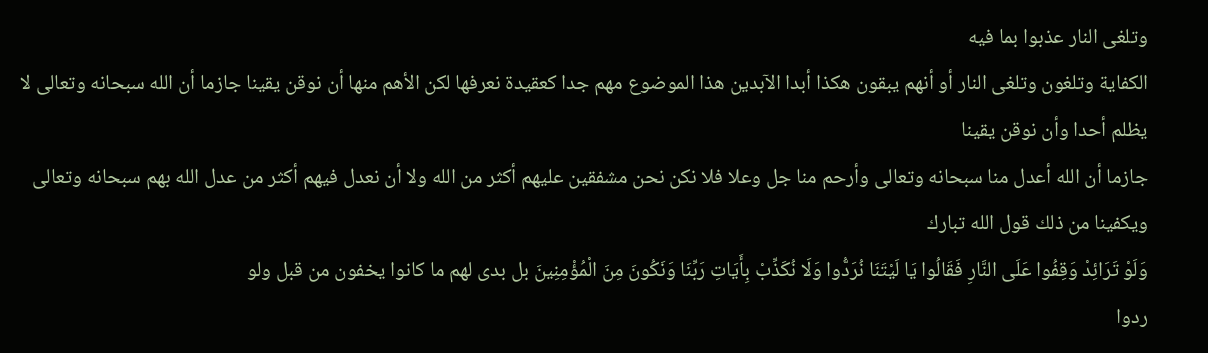وتلغى النار عذبوا بما فيه
الكفاية وتلغون وتلغى النار أو أنهم يبقون هكذا أبدا الآبدين هذا الموضوع مهم جدا كعقيدة نعرفها لكن الأهم منها أن نوقن يقينا جازما أن الله سبحانه وتعالى لا يظلم أحدا وأن نوقن يقينا
جازما أن الله أعدل منا سبحانه وتعالى وأرحم منا جل وعلا فلا نكن نحن مشفقين عليهم أكثر من الله ولا أن نعدل فيهم أكثر من عدل الله بهم سبحانه وتعالى ويكفينا من ذلك قول الله تبارك
وَلَوْ تَرَائِدْ وَقِفُوا عَلَى النَّارِ فَقَالُوا يَا لَيْتَنَا نُرَدُّوا وَلَا نُكَذِّبْ بِأَيَاتِ رَبِّنَا وَنَكُونَ مِنَ الْمُؤْمِنِينَ بل بدى لهم ما كانوا يخفون من قبل ولو
ردوا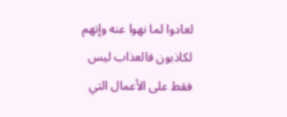لعادوا لما نهوا عنه وإنهم لكاذبون فالعذاب ليس فقط على الأعمال التي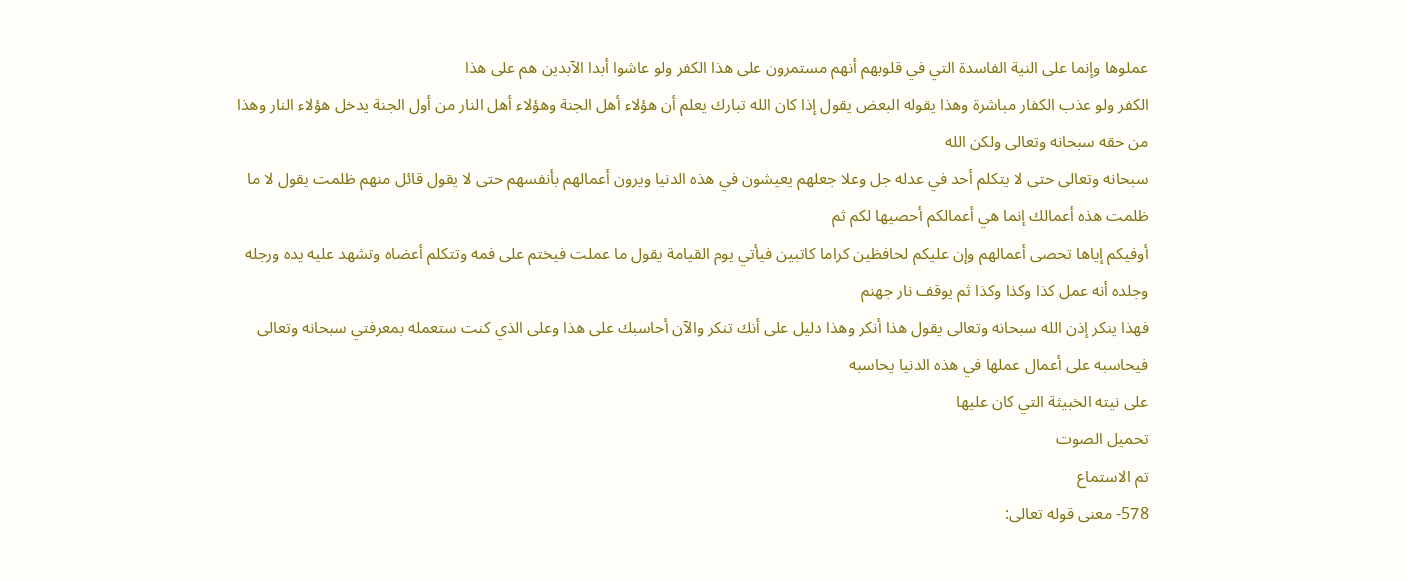عملوها وإنما على النية الفاسدة التي في قلوبهم أنهم مستمرون على هذا الكفر ولو عاشوا أبدا الآبدين هم على هذا
الكفر ولو عذب الكفار مباشرة وهذا يقوله البعض يقول إذا كان الله تبارك يعلم أن هؤلاء أهل الجنة وهؤلاء أهل النار من أول الجنة يدخل هؤلاء النار وهذا من حقه سبحانه وتعالى ولكن الله
سبحانه وتعالى حتى لا يتكلم أحد في عدله جل وعلا جعلهم يعيشون في هذه الدنيا ويرون أعمالهم بأنفسهم حتى لا يقول قائل منهم ظلمت يقول لا ما ظلمت هذه أعمالك إنما هي أعمالكم أحصيها لكم ثم
أوفيكم إياها تحصى أعمالهم وإن عليكم لحافظين كراما كاتبين فيأتي يوم القيامة يقول ما عملت فيختم على فمه وتتكلم أعضاه وتشهد عليه يده ورجله وجلده أنه عمل كذا وكذا وكذا ثم يوقف نار جهنم
فهذا ينكر إذن الله سبحانه وتعالى يقول هذا أنكر وهذا دليل على أنك تنكر والآن أحاسبك على هذا وعلى الذي كنت ستعمله بمعرفتي سبحانه وتعالى فيحاسبه على أعمال عملها في هذه الدنيا يحاسبه
على نيته الخبيثة التي كان عليها
تحميل الصوت
تم الاستماع
578- معنى قوله تعالى: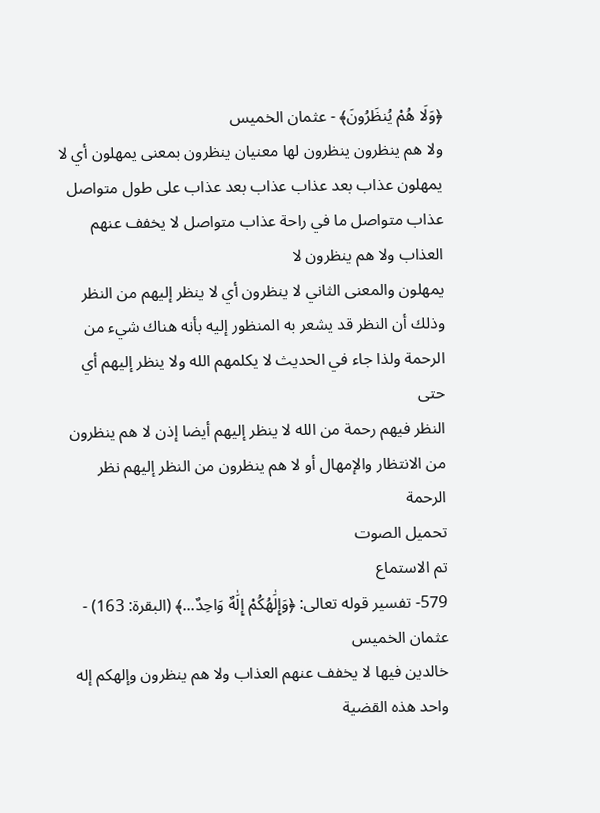﴿وَلَا هُمْ يُنظَرُونَ﴾ - عثمان الخميس
ولا هم ينظرون ينظرون لها معنيان ينظرون بمعنى يمهلون أي لا يمهلون عذاب بعد عذاب عذاب بعد عذاب على طول متواصل عذاب متواصل ما في راحة عذاب متواصل لا يخفف عنهم العذاب ولا هم ينظرون لا
يمهلون والمعنى الثاني لا ينظرون أي لا ينظر إليهم من النظر وذلك أن النظر قد يشعر به المنظور إليه بأنه هناك شيء من الرحمة ولذا جاء في الحديث لا يكلمهم الله ولا ينظر إليهم أي حتى
النظر فيهم رحمة من الله لا ينظر إليهم أيضا إذن لا هم ينظرون من الانتظار والإمهال أو لا هم ينظرون من النظر إليهم نظر الرحمة
تحميل الصوت
تم الاستماع
579- تفسير قوله تعالى: ﴿وَإِلَٰهُكُمْ إِلَٰهٌ وَاحِدٌ...﴾ (البقرة: 163) - عثمان الخميس
خالدين فيها لا يخفف عنهم العذاب ولا هم ينظرون وإلهكم إله واحد هذه القضية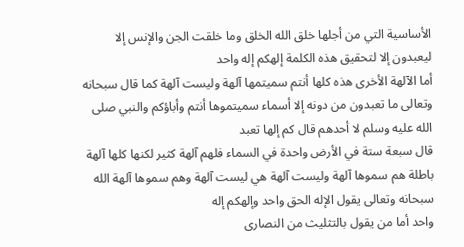الأساسية التي من أجلها خلق الله الخلق وما خلقت الجن والإنس إلا ليعبدون إلا لتحقيق هذه الكلمة إلهكم إله واحد
أما الآلهة الأخرى هذه كلها أنتم سميتمها آلهة وليست آلهة كما قال سبحانه وتعالى ما تعبدون من دونه إلا أسماء سميتموها أنتم وأباؤكم والنبي صلى الله عليه وسلم لا أحدهم قال كم إلها تعبد
قال سبعة ستة في الأرض واحدة في السماء فلهم آلهة كثير لكنها كلها آلهة باطلة هم سموها آلهة وليست آلهة هي ليست آلهة وهم سموها آلهة الله سبحانه وتعالى يقول الإله الحق واحد وإلهكم إله
واحد أما من يقول بالتثليث من النصارى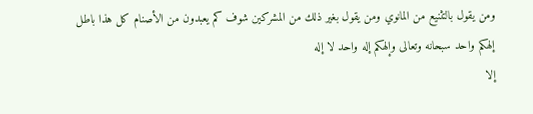ومن يقول بالتثنيع من المانوي ومن يقول بغير ذلك من المشركين شوف كم يعبدون من الأصنام كل هذا باطل إلهكم واحد سبحانه وتعالى وإلهكم إله واحد لا إله
إلا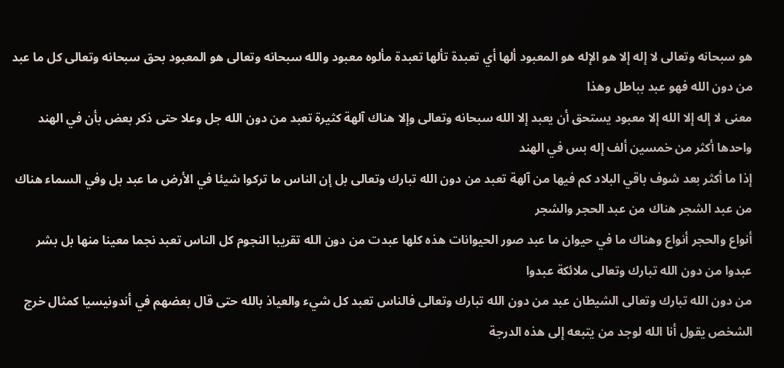هو سبحانه وتعالى لا إله إلا هو الإله هو المعبود ألها أي تعبدة تألها تعبدة مألوه معبود والله سبحانه وتعالى هو المعبود بحق سبحانه وتعالى كل ما عبد من دون الله فهو عبد بباطل وهذا
معنى لا إله إلا الله إلا معبود يستحق أن يعبد إلا الله سبحانه وتعالى وإلا هناك آلهة كثيرة تعبد من دون الله جل وعلا حتى ذكر بعض بأن في الهند واحدها أكثر من خمسين ألف إله بس في الهند
إذا ما أكثر بعد شوف باقي البلاد كم فيها من آلهة تعبد من دون الله تبارك وتعالى بل إن الناس ما تركوا شيئا في الأرض ما عبد بل وفي السماء هناك من عبد الشجر هناك من عبد الحجر والشجر
أنواع والحجر أنواع وهناك ما في حيوان ما عبد صور الحيوانات هذه كلها عبدت من دون الله تقريبا النجوم كل الناس تعبد نجما معينا منها بل بشر عبدوا من دون الله تبارك وتعالى ملائكة عبدوا
من دون الله تبارك وتعالى الشيطان عبد من دون الله تبارك وتعالى فالناس تعبد كل شيء والعياذ بالله حتى قال بعضهم في أندونيسيا كمثال خرج الشخص يقول أنا الله لوجد من يتبعه إلى هذه الدرجة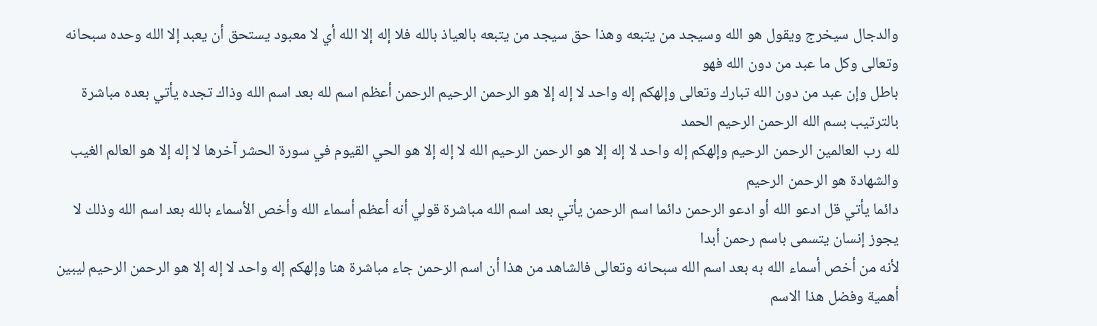والدجال سيخرج ويقول هو الله وسيجد من يتبعه وهذا حق سيجد من يتبعه بالعياذ بالله فلا إله إلا الله أي لا معبود يستحق أن يعبد إلا الله وحده سبحانه وتعالى وكل ما عبد من دون الله فهو
باطل وإن عبد من دون الله تبارك وتعالى وإلهكم إله واحد لا إله إلا هو الرحمن الرحيم الرحمن أعظم اسم لله بعد اسم الله وذاك تجده يأتي بعده مباشرة بالترتيب بسم الله الرحمن الرحيم الحمد
لله رب العالمين الرحمن الرحيم وإلهكم إله واحد لا إله إلا هو الرحمن الرحيم الله لا إله إلا هو الحي القيوم في سورة الحشر آخرها لا إله إلا هو العالم الغيب والشهادة هو الرحمن الرحيم
دائما يأتي قل ادعو الله أو ادعو الرحمن دائما اسم الرحمن يأتي بعد اسم الله مباشرة قولي أنه أعظم أسماء الله وأخص الأسماء بالله بعد اسم الله وذلك لا يجوز إنسان يتسمى باسم رحمن أبدا
لأنه من أخص أسماء الله به بعد اسم الله سبحانه وتعالى فالشاهد من هذا أن اسم الرحمن جاء مباشرة هنا وإلهكم إله واحد لا إله إلا هو الرحمن الرحيم ليبين أهمية وفضل هذا الاسم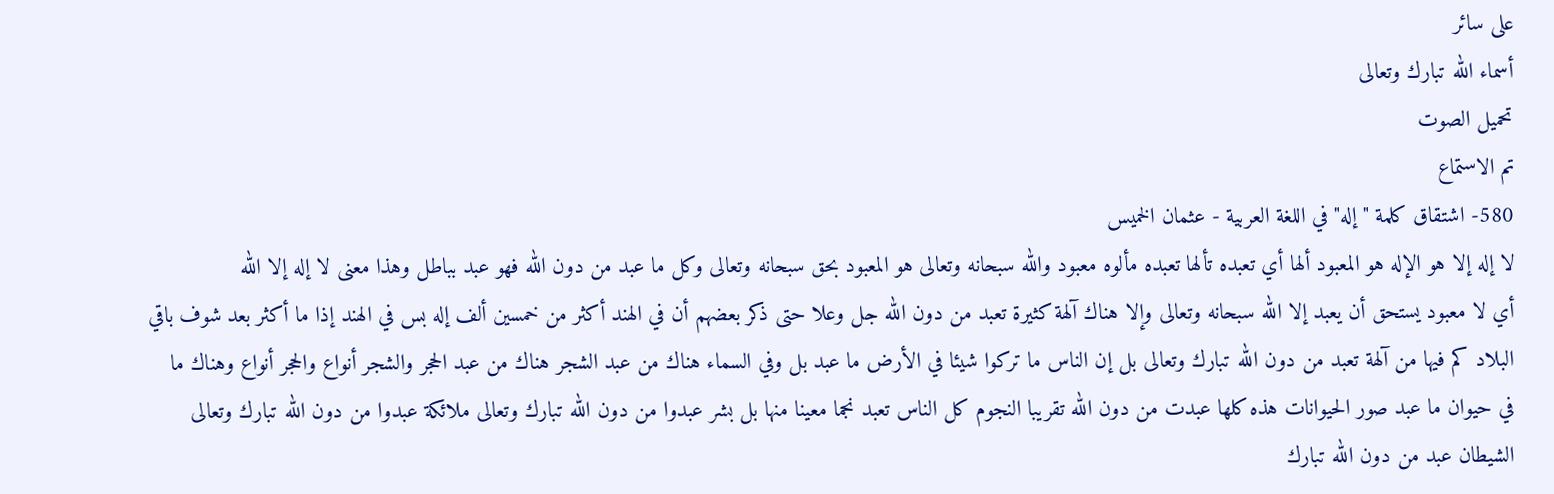على سائر
أسماء الله تبارك وتعالى
تحميل الصوت
تم الاستماع
580- اشتقاق كلمة "إله" في اللغة العربية - عثمان الخميس
لا إله إلا هو الإله هو المعبود ألها أي تعبده تألها تعبده مألوه معبود والله سبحانه وتعالى هو المعبود بحق سبحانه وتعالى وكل ما عبد من دون الله فهو عبد بباطل وهذا معنى لا إله إلا الله
أي لا معبود يستحق أن يعبد إلا الله سبحانه وتعالى وإلا هناك آلهة كثيرة تعبد من دون الله جل وعلا حتى ذكر بعضهم أن في الهند أكثر من خمسين ألف إله بس في الهند إذا ما أكثر بعد شوف باقي
البلاد كم فيها من آلهة تعبد من دون الله تبارك وتعالى بل إن الناس ما تركوا شيئا في الأرض ما عبد بل وفي السماء هناك من عبد الشجر هناك من عبد الحجر والشجر أنواع والحجر أنواع وهناك ما
في حيوان ما عبد صور الحيوانات هذه كلها عبدت من دون الله تقريبا النجوم كل الناس تعبد نجما معينا منها بل بشر عبدوا من دون الله تبارك وتعالى ملائكة عبدوا من دون الله تبارك وتعالى
الشيطان عبد من دون الله تبارك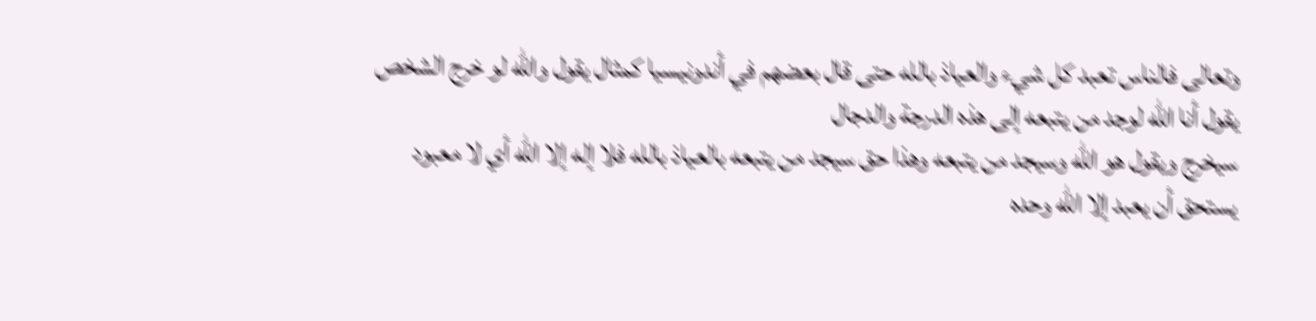وتعالى فالناس تعبد كل شيء والعياذ بالله حتى قال بعضهم في أندونيسيا كمثال يقول والله لو خرج الشخص يقول أنا الله لوجد من يتبعه إلى هذه الدرجة والدجال
سيخرج ويقول هو الله وسيجد من يتبعه وهذا حق سيجد من يتبعه بالعياذ بالله فلا إله إلا الله أي لا معبود يستحق أن يعبد إلا الله وحده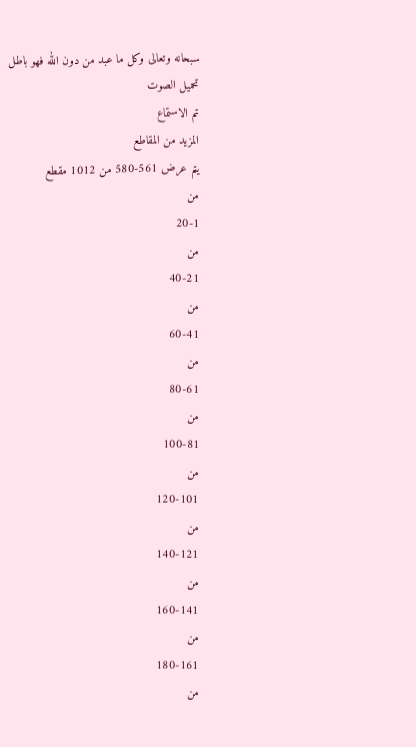سبحانه وتعالى وكل ما عبد من دون الله فهو باطل
تحميل الصوت
تم الاستماع
المزيد من المقاطع
يتم عرض 561-580 من 1012 مقطع
من
20-1
من
40-21
من
60-41
من
80-61
من
100-81
من
120-101
من
140-121
من
160-141
من
180-161
من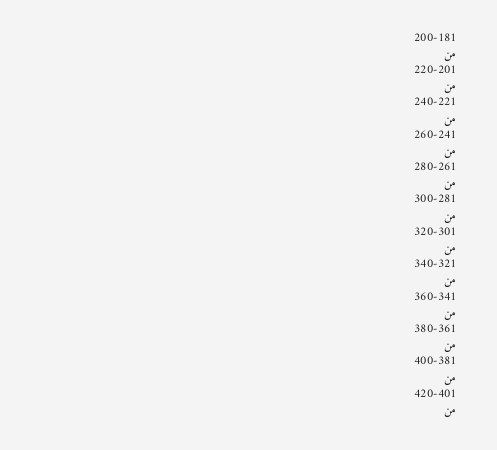200-181
من
220-201
من
240-221
من
260-241
من
280-261
من
300-281
من
320-301
من
340-321
من
360-341
من
380-361
من
400-381
من
420-401
من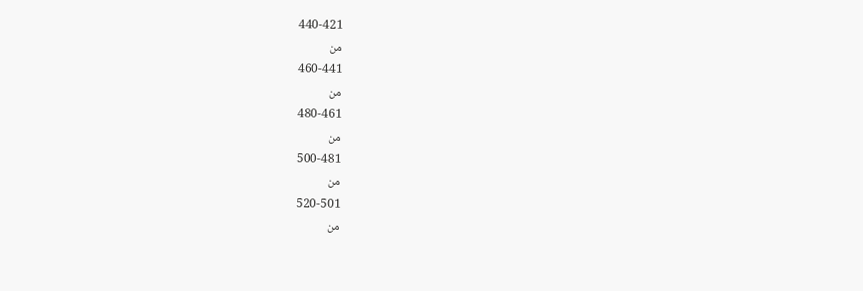440-421
من
460-441
من
480-461
من
500-481
من
520-501
من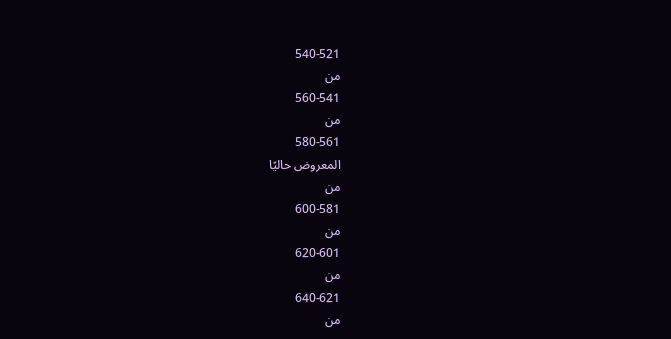540-521
من
560-541
من
580-561
المعروض حاليًا
من
600-581
من
620-601
من
640-621
من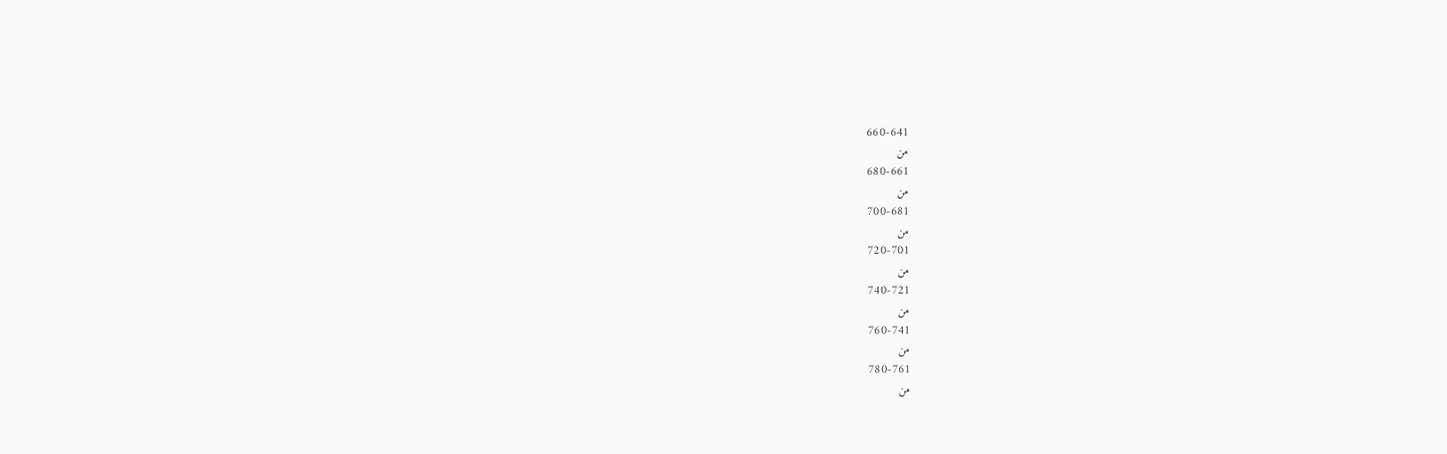660-641
من
680-661
من
700-681
من
720-701
من
740-721
من
760-741
من
780-761
من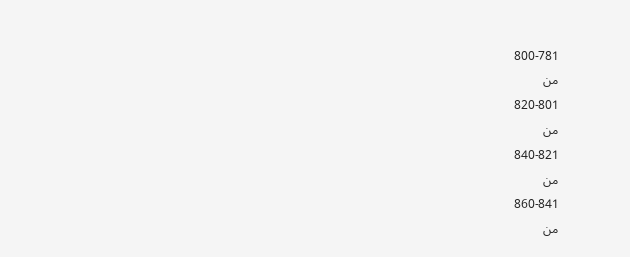800-781
من
820-801
من
840-821
من
860-841
من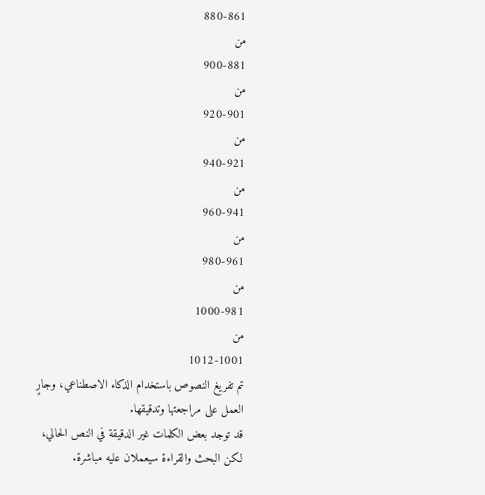880-861
من
900-881
من
920-901
من
940-921
من
960-941
من
980-961
من
1000-981
من
1012-1001
تم تفريغ النصوص باستخدام الذكاء الاصطناعي، وجارٍ العمل على مراجعتها وتدقيقها.
قد توجد بعض الكلمات غير الدقيقة في النص الحالي، لكن البحث والقراءة سيعملان عليه مباشرة.